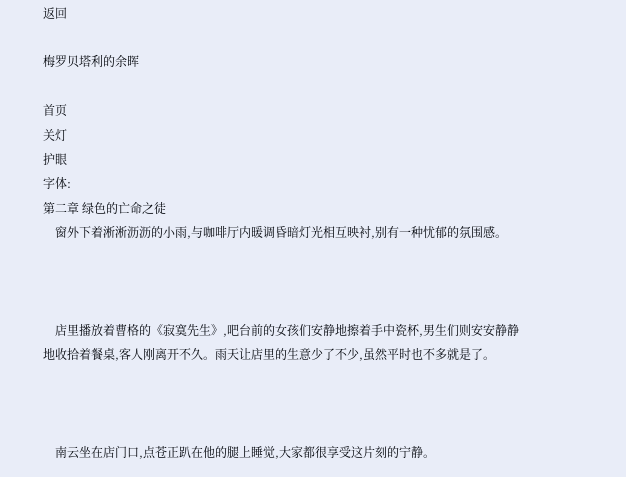返回

梅罗贝塔利的余晖

首页
关灯
护眼
字体:
第二章 绿色的亡命之徒
    窗外下着淅淅沥沥的小雨,与咖啡厅内暖调昏暗灯光相互映衬,别有一种忧郁的氛围感。



    店里播放着曹格的《寂寞先生》,吧台前的女孩们安静地擦着手中瓷杯,男生们则安安静静地收拾着餐桌,客人刚离开不久。雨天让店里的生意少了不少,虽然平时也不多就是了。



    南云坐在店门口,点苍正趴在他的腿上睡觉,大家都很享受这片刻的宁静。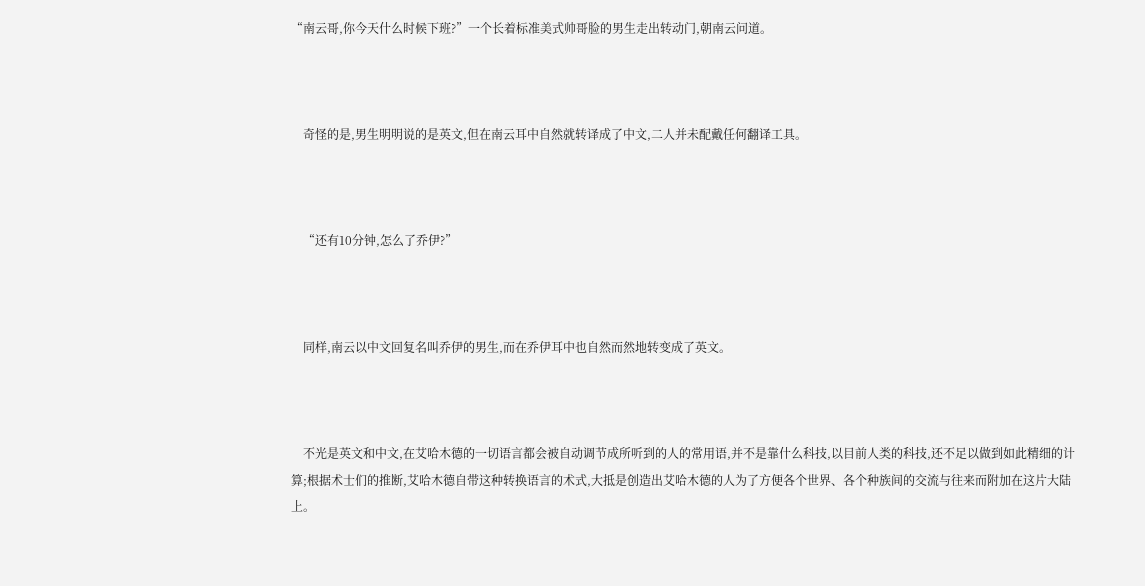“南云哥,你今天什么时候下班?”一个长着标准美式帅哥脸的男生走出转动门,朝南云问道。



    奇怪的是,男生明明说的是英文,但在南云耳中自然就转译成了中文,二人并未配戴任何翻译工具。



    “还有10分钟,怎么了乔伊?”



    同样,南云以中文回复名叫乔伊的男生,而在乔伊耳中也自然而然地转变成了英文。



    不光是英文和中文,在艾哈木德的一切语言都会被自动调节成所听到的人的常用语,并不是靠什么科技,以目前人类的科技,还不足以做到如此精细的计算;根据术士们的推断,艾哈木德自带这种转换语言的术式,大抵是创造出艾哈木德的人为了方便各个世界、各个种族间的交流与往来而附加在这片大陆上。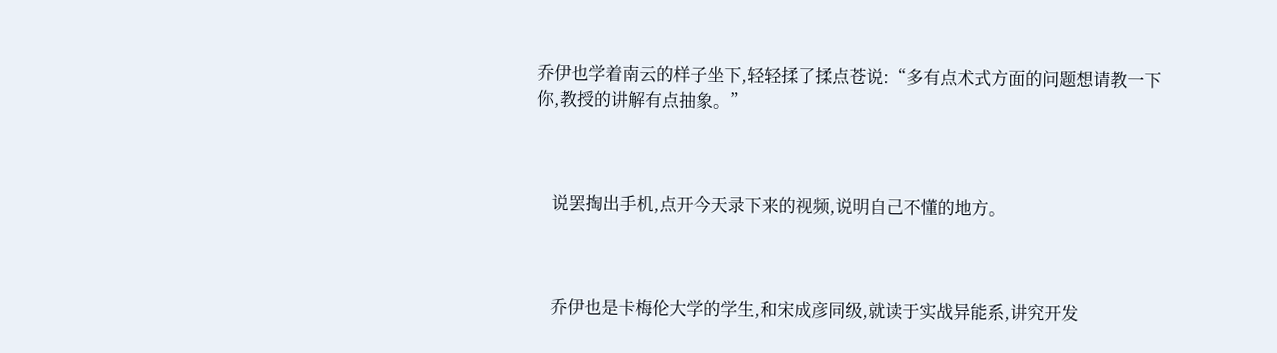乔伊也学着南云的样子坐下,轻轻揉了揉点苍说:“多有点术式方面的问题想请教一下你,教授的讲解有点抽象。”



    说罢掏出手机,点开今天录下来的视频,说明自己不懂的地方。



    乔伊也是卡梅伦大学的学生,和宋成彦同级,就读于实战异能系,讲究开发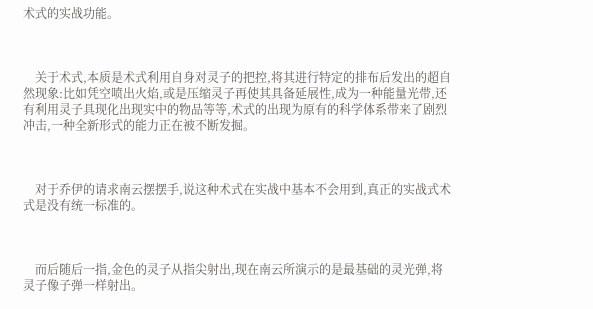术式的实战功能。



    关于术式,本质是术式利用自身对灵子的把控,将其进行特定的排布后发出的超自然现象:比如凭空喷出火焰,或是压缩灵子再使其具备延展性,成为一种能量光带,还有利用灵子具现化出现实中的物品等等,术式的出现为原有的科学体系带来了剧烈冲击,一种全新形式的能力正在被不断发掘。



    对于乔伊的请求南云摆摆手,说这种术式在实战中基本不会用到,真正的实战式术式是没有统一标准的。



    而后随后一指,金色的灵子从指尖射出,现在南云所演示的是最基础的灵光弹,将灵子像子弹一样射出。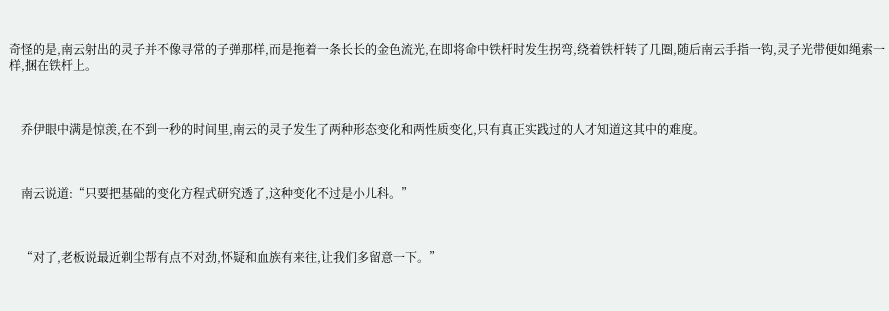奇怪的是,南云射出的灵子并不像寻常的子弹那样,而是拖着一条长长的金色流光,在即将命中铁杆时发生拐弯,绕着铁杆转了几圈,随后南云手指一钩,灵子光带便如绳索一样,捆在铁杆上。



    乔伊眼中满是惊羡,在不到一秒的时间里,南云的灵子发生了两种形态变化和两性质变化,只有真正实践过的人才知道这其中的难度。



    南云说道:“只要把基础的变化方程式研究透了,这种变化不过是小儿科。”



    “对了,老板说最近剃尘帮有点不对劲,怀疑和血族有来往,让我们多留意一下。”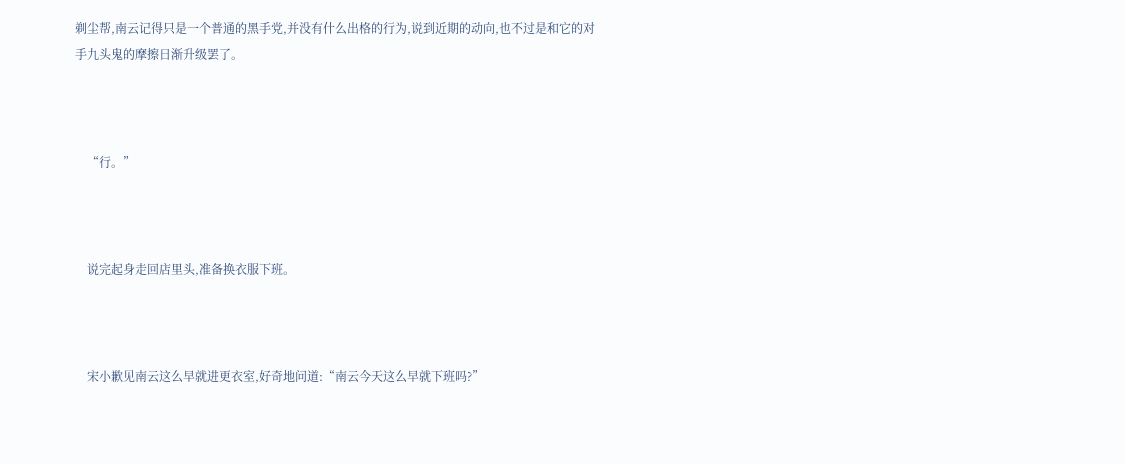剃尘帮,南云记得只是一个普通的黑手党,并没有什么出格的行为,说到近期的动向,也不过是和它的对手九头鬼的摩擦日渐升级罢了。



    “行。”



    说完起身走回店里头,准备换衣服下班。



    宋小歉见南云这么早就进更衣室,好奇地问道:“南云今天这么早就下班吗?”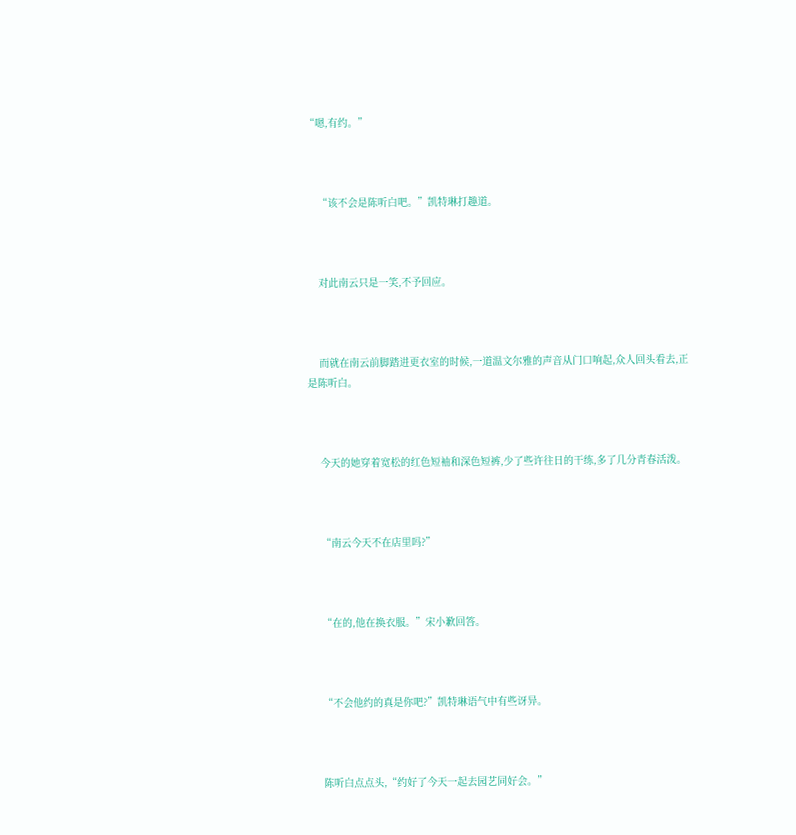“嗯,有约。”



    “该不会是陈听白吧。”凯特琳打趣道。



    对此南云只是一笑,不予回应。



    而就在南云前脚踏进更衣室的时候,一道温文尔雅的声音从门口响起,众人回头看去,正是陈听白。



    今天的她穿着宽松的红色短袖和深色短裤,少了些许往日的干练,多了几分青春活泼。



    “南云今天不在店里吗?”



    “在的,他在换衣服。”宋小歉回答。



    “不会他约的真是你吧?”凯特琳语气中有些讶异。



    陈听白点点头,“约好了今天一起去园艺同好会。”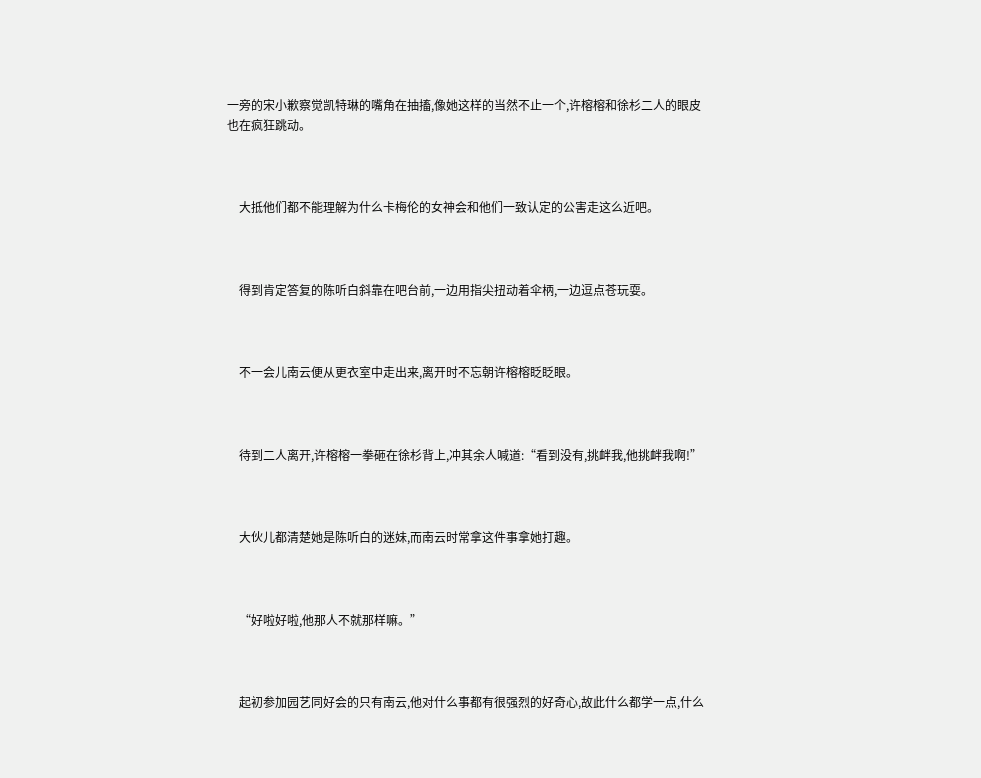一旁的宋小歉察觉凯特琳的嘴角在抽搐,像她这样的当然不止一个,许榕榕和徐杉二人的眼皮也在疯狂跳动。



    大抵他们都不能理解为什么卡梅伦的女神会和他们一致认定的公害走这么近吧。



    得到肯定答复的陈听白斜靠在吧台前,一边用指尖扭动着伞柄,一边逗点苍玩耍。



    不一会儿南云便从更衣室中走出来,离开时不忘朝许榕榕眨眨眼。



    待到二人离开,许榕榕一拳砸在徐杉背上,冲其余人喊道:“看到没有,挑衅我,他挑衅我啊!”



    大伙儿都清楚她是陈听白的迷妹,而南云时常拿这件事拿她打趣。



    “好啦好啦,他那人不就那样嘛。”



    起初参加园艺同好会的只有南云,他对什么事都有很强烈的好奇心,故此什么都学一点,什么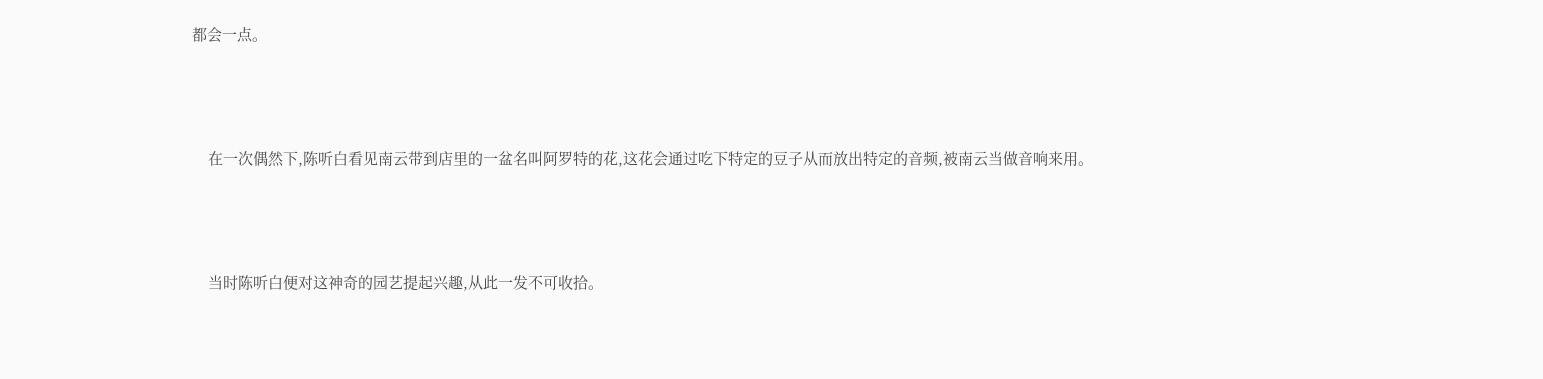都会一点。



    在一次偶然下,陈听白看见南云带到店里的一盆名叫阿罗特的花,这花会通过吃下特定的豆子从而放出特定的音频,被南云当做音响来用。



    当时陈听白便对这神奇的园艺提起兴趣,从此一发不可收拾。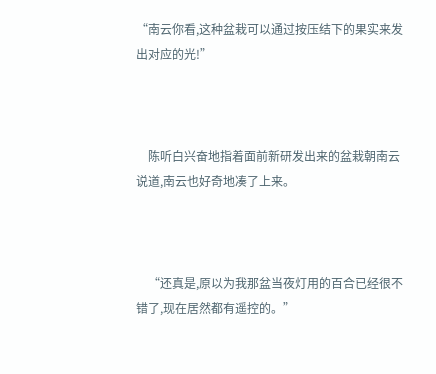“南云你看,这种盆栽可以通过按压结下的果实来发出对应的光!”



    陈听白兴奋地指着面前新研发出来的盆栽朝南云说道,南云也好奇地凑了上来。



    “还真是,原以为我那盆当夜灯用的百合已经很不错了,现在居然都有遥控的。”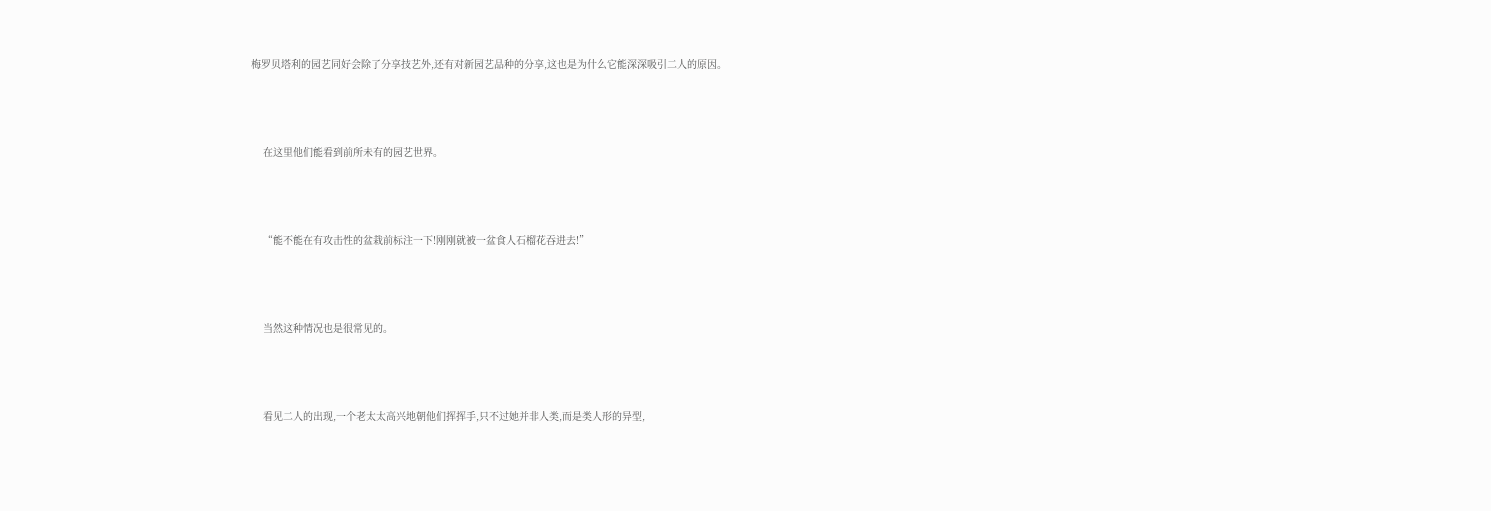梅罗贝塔利的园艺同好会除了分享技艺外,还有对新园艺品种的分享,这也是为什么它能深深吸引二人的原因。



    在这里他们能看到前所未有的园艺世界。



    “能不能在有攻击性的盆栽前标注一下!刚刚就被一盆食人石榴花吞进去!”



    当然这种情况也是很常见的。



    看见二人的出现,一个老太太高兴地朝他们挥挥手,只不过她并非人类,而是类人形的异型,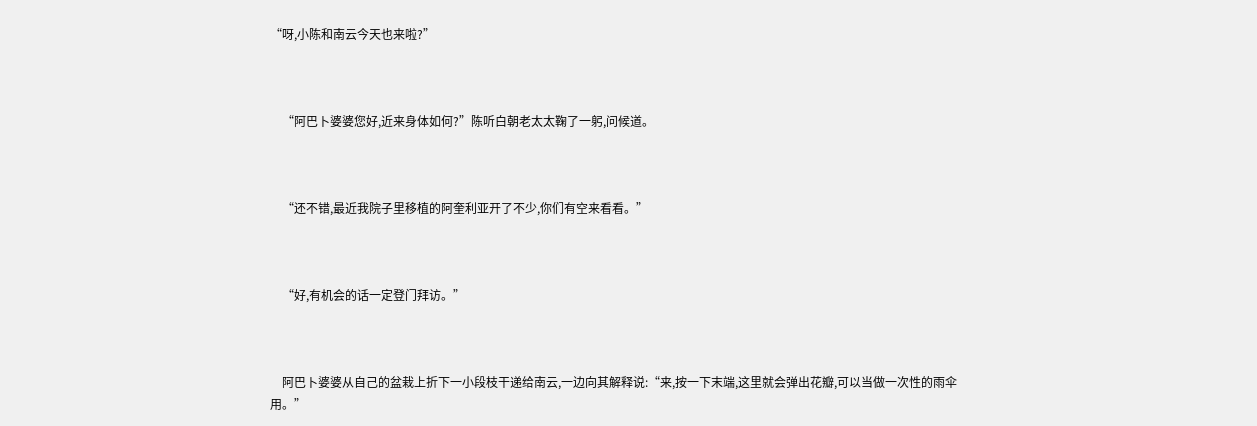“呀,小陈和南云今天也来啦?”



    “阿巴卜婆婆您好,近来身体如何?”陈听白朝老太太鞠了一躬,问候道。



    “还不错,最近我院子里移植的阿奎利亚开了不少,你们有空来看看。”



    “好,有机会的话一定登门拜访。”



    阿巴卜婆婆从自己的盆栽上折下一小段枝干递给南云,一边向其解释说:“来,按一下末端,这里就会弹出花瓣,可以当做一次性的雨伞用。”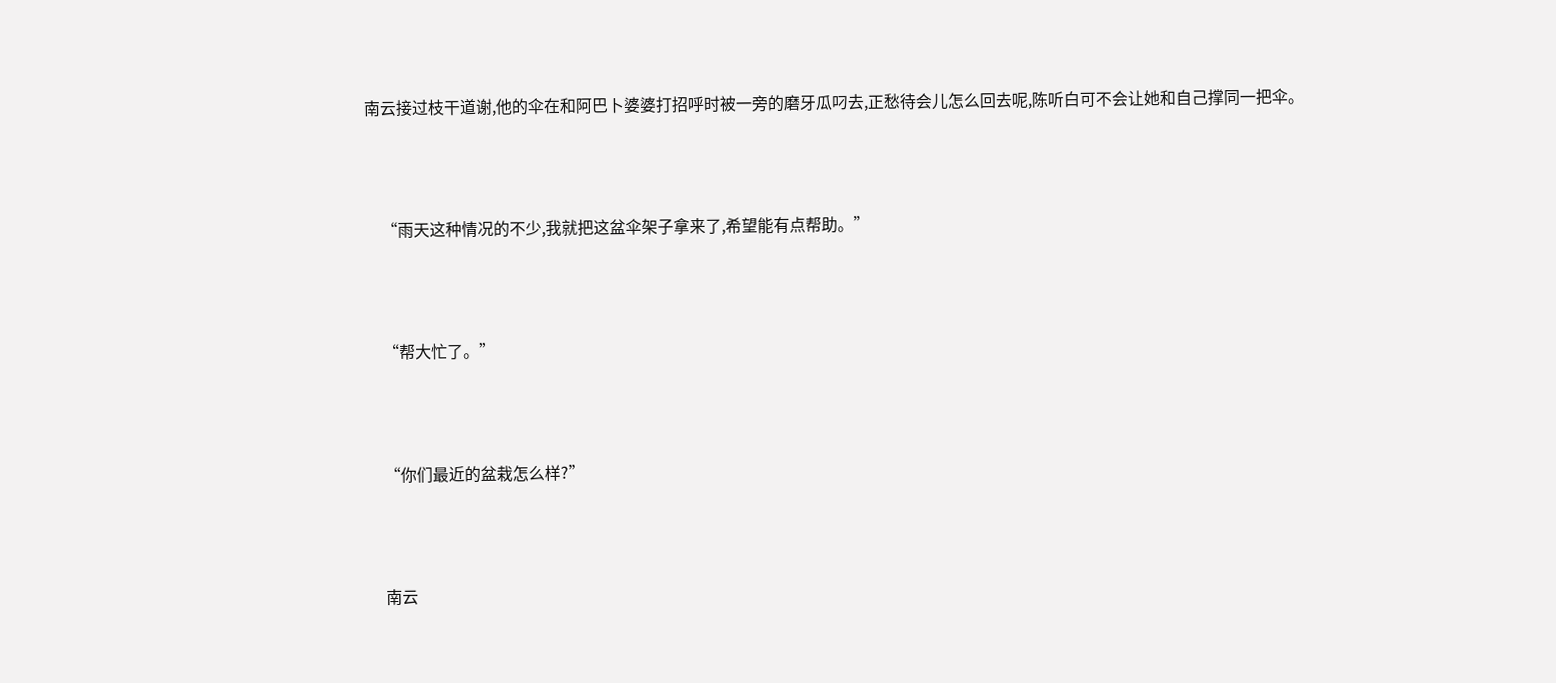南云接过枝干道谢,他的伞在和阿巴卜婆婆打招呼时被一旁的磨牙瓜叼去,正愁待会儿怎么回去呢,陈听白可不会让她和自己撑同一把伞。



    “雨天这种情况的不少,我就把这盆伞架子拿来了,希望能有点帮助。”



    “帮大忙了。”



    “你们最近的盆栽怎么样?”



    南云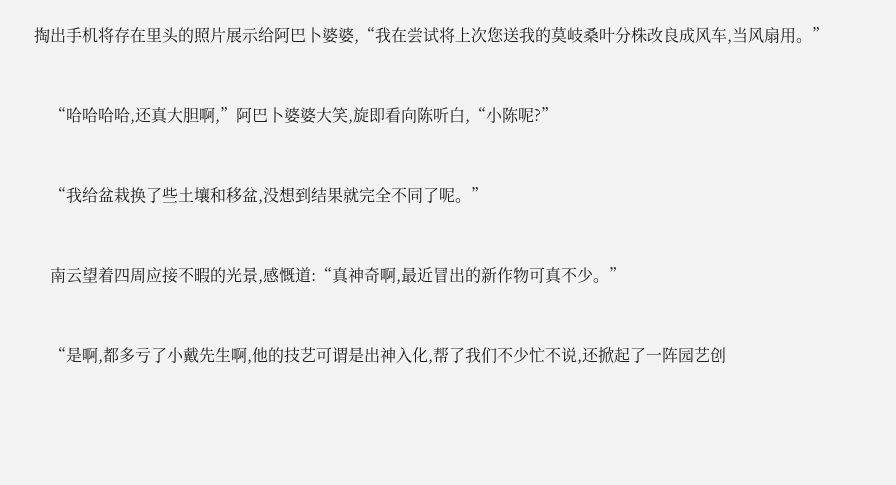掏出手机将存在里头的照片展示给阿巴卜婆婆,“我在尝试将上次您送我的莫岐桑叶分株改良成风车,当风扇用。”



    “哈哈哈哈,还真大胆啊,”阿巴卜婆婆大笑,旋即看向陈听白,“小陈呢?”



    “我给盆栽换了些土壤和移盆,没想到结果就完全不同了呢。”



    南云望着四周应接不暇的光景,感慨道:“真神奇啊,最近冒出的新作物可真不少。”



    “是啊,都多亏了小戴先生啊,他的技艺可谓是出神入化,帮了我们不少忙不说,还掀起了一阵园艺创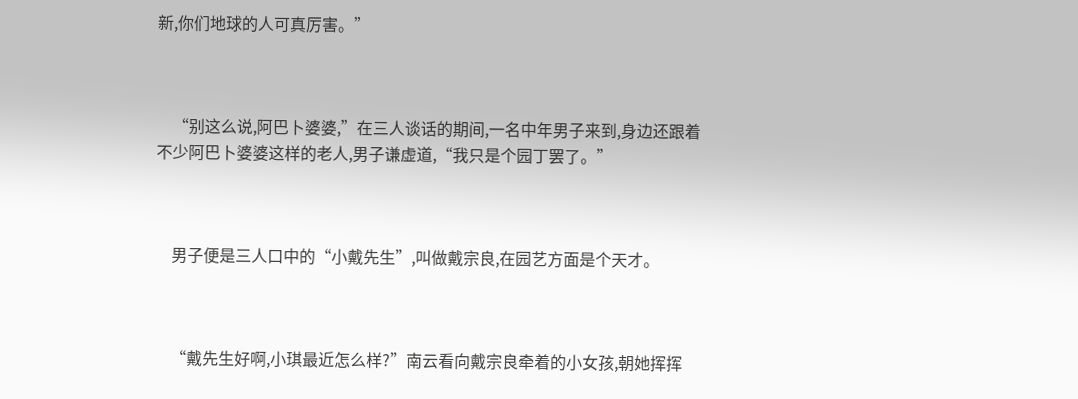新,你们地球的人可真厉害。”



    “别这么说,阿巴卜婆婆,”在三人谈话的期间,一名中年男子来到,身边还跟着不少阿巴卜婆婆这样的老人,男子谦虚道,“我只是个园丁罢了。”



    男子便是三人口中的“小戴先生”,叫做戴宗良,在园艺方面是个天才。



    “戴先生好啊,小琪最近怎么样?”南云看向戴宗良牵着的小女孩,朝她挥挥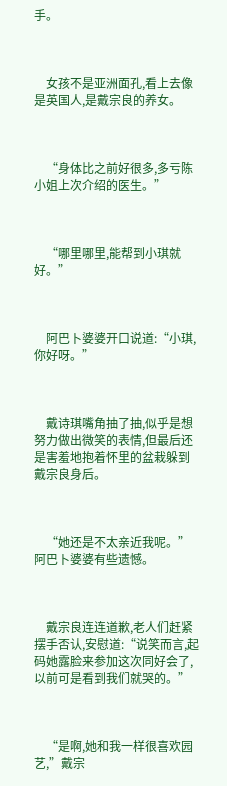手。



    女孩不是亚洲面孔,看上去像是英国人,是戴宗良的养女。



    “身体比之前好很多,多亏陈小姐上次介绍的医生。”



    “哪里哪里,能帮到小琪就好。”



    阿巴卜婆婆开口说道:“小琪,你好呀。”



    戴诗琪嘴角抽了抽,似乎是想努力做出微笑的表情,但最后还是害羞地抱着怀里的盆栽躲到戴宗良身后。



    “她还是不太亲近我呢。”阿巴卜婆婆有些遗憾。



    戴宗良连连道歉,老人们赶紧摆手否认,安慰道:“说笑而言,起码她露脸来参加这次同好会了,以前可是看到我们就哭的。”



    “是啊,她和我一样很喜欢园艺,”戴宗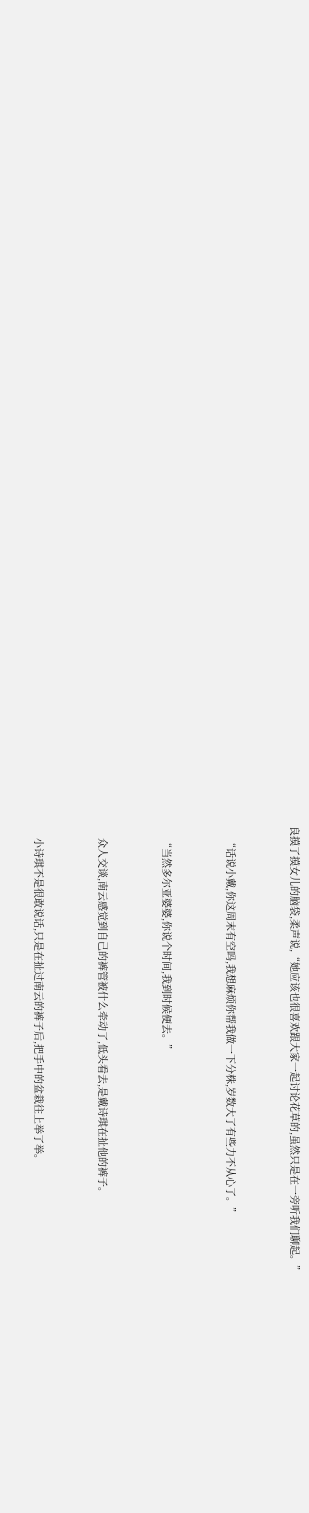良摸了摸女儿的脑袋,柔声说,“她应该也很喜欢跟大家一起讨论花草的,虽然只是在一旁听我们聊起。”



    “话说小戴,你这周末有空吗,我想麻烦你帮我做一下分株,岁数大了有些力不从心了。”



    “当然多尔亚婆婆,你说个时间,我到时候便去。”



    众人交谈,南云感觉到自己的裤管被什么牵动了,低头看去,是戴诗琪在扯他的裤子。



    小诗琪不是很敢说话,只是在扯过南云的裤子后,把手中的盆栽往上举了举。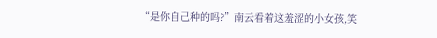“是你自己种的吗?”南云看着这羞涩的小女孩,笑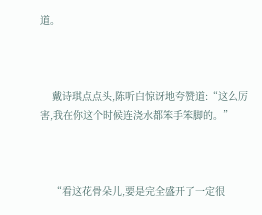道。



    戴诗琪点点头,陈听白惊讶地夸赞道:“这么厉害,我在你这个时候连浇水都笨手笨脚的。”



    “看这花骨朵儿,要是完全盛开了一定很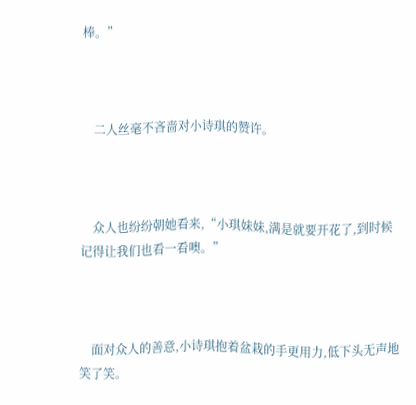棒。”



    二人丝毫不吝啬对小诗琪的赞许。



    众人也纷纷朝她看来,“小琪妹妹,满是就要开花了,到时候记得让我们也看一看噢。”



    面对众人的善意,小诗琪抱着盆栽的手更用力,低下头无声地笑了笑。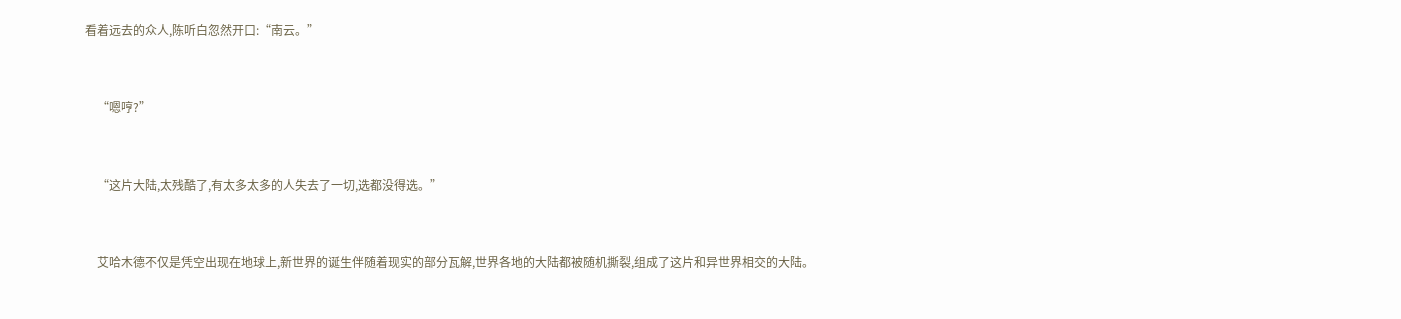看着远去的众人,陈听白忽然开口:“南云。”



    “嗯哼?”



    “这片大陆,太残酷了,有太多太多的人失去了一切,选都没得选。”



    艾哈木德不仅是凭空出现在地球上,新世界的诞生伴随着现实的部分瓦解,世界各地的大陆都被随机撕裂,组成了这片和异世界相交的大陆。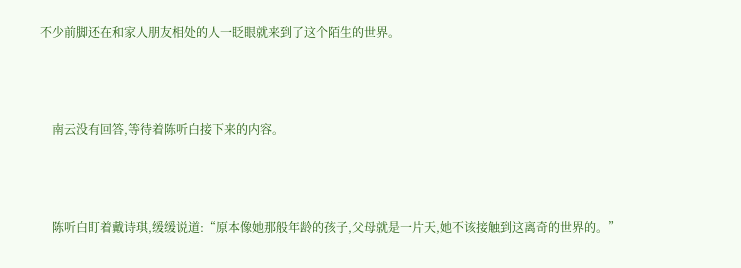不少前脚还在和家人朋友相处的人一眨眼就来到了这个陌生的世界。



    南云没有回答,等待着陈听白接下来的内容。



    陈听白盯着戴诗琪,缓缓说道:“原本像她那般年龄的孩子,父母就是一片天,她不该接触到这离奇的世界的。”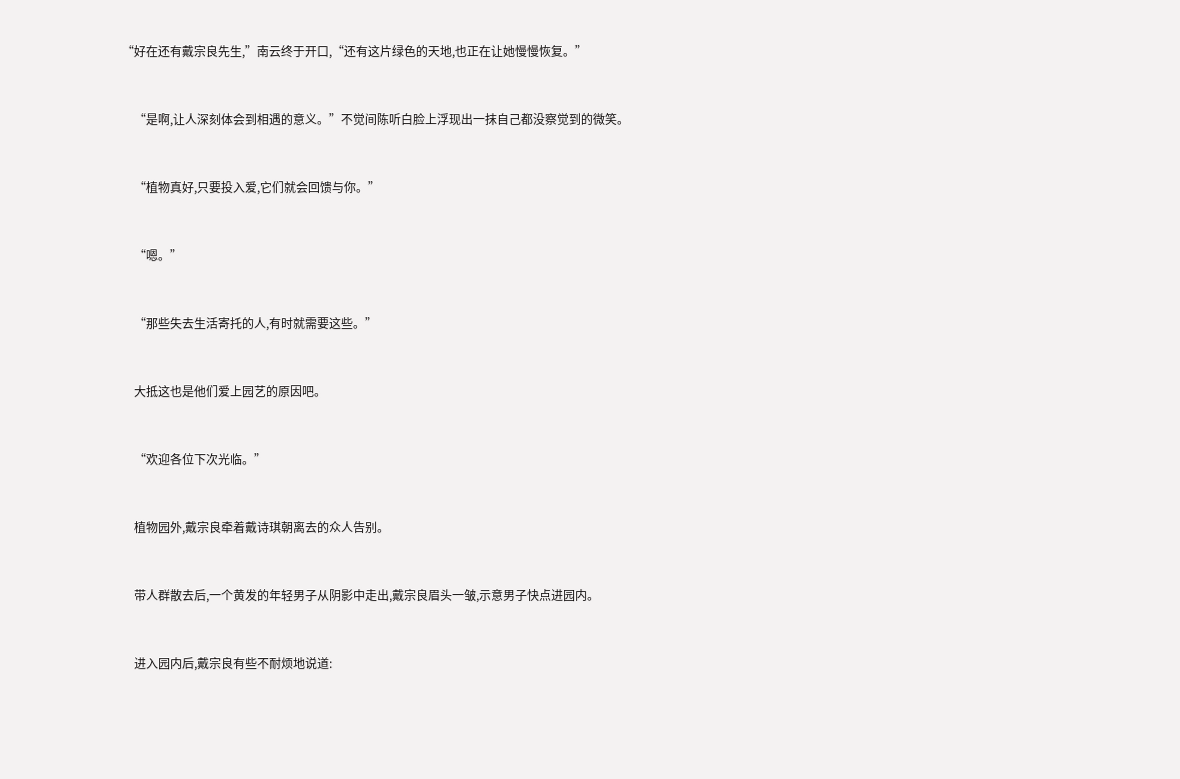“好在还有戴宗良先生,”南云终于开口,“还有这片绿色的天地,也正在让她慢慢恢复。”



    “是啊,让人深刻体会到相遇的意义。”不觉间陈听白脸上浮现出一抹自己都没察觉到的微笑。



    “植物真好,只要投入爱,它们就会回馈与你。”



    “嗯。”



    “那些失去生活寄托的人,有时就需要这些。”



    大抵这也是他们爱上园艺的原因吧。



    “欢迎各位下次光临。”



    植物园外,戴宗良牵着戴诗琪朝离去的众人告别。



    带人群散去后,一个黄发的年轻男子从阴影中走出,戴宗良眉头一皱,示意男子快点进园内。



    进入园内后,戴宗良有些不耐烦地说道: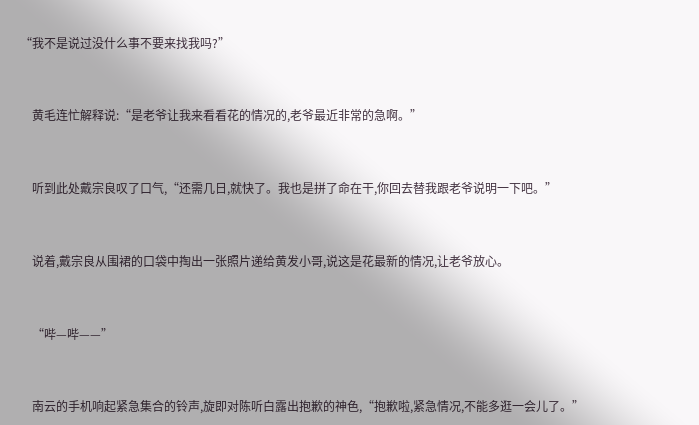“我不是说过没什么事不要来找我吗?”



    黄毛连忙解释说:“是老爷让我来看看花的情况的,老爷最近非常的急啊。”



    听到此处戴宗良叹了口气,“还需几日,就快了。我也是拼了命在干,你回去替我跟老爷说明一下吧。”



    说着,戴宗良从围裙的口袋中掏出一张照片递给黄发小哥,说这是花最新的情况,让老爷放心。



    “哔—哔——”



    南云的手机响起紧急集合的铃声,旋即对陈听白露出抱歉的神色,“抱歉啦,紧急情况,不能多逛一会儿了。”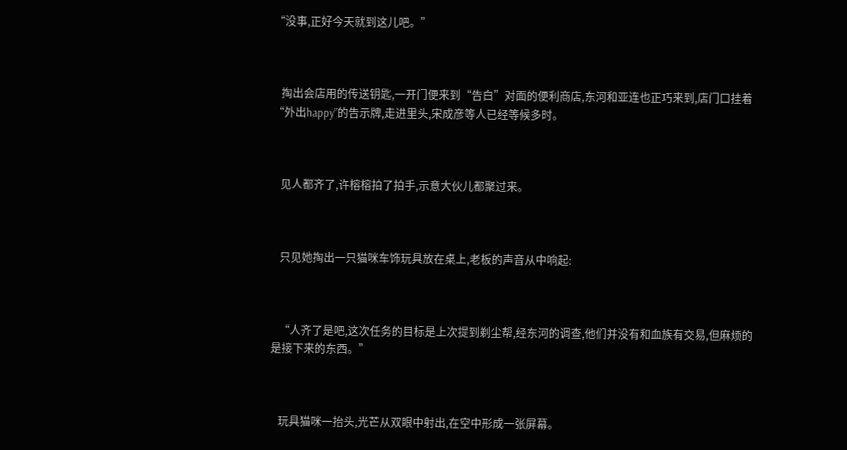“没事,正好今天就到这儿吧。”



    掏出会店用的传送钥匙,一开门便来到“告白”对面的便利商店,东河和亚连也正巧来到,店门口挂着“外出happy”的告示牌,走进里头,宋成彦等人已经等候多时。



    见人都齐了,许榕榕拍了拍手,示意大伙儿都聚过来。



    只见她掏出一只猫咪车饰玩具放在桌上,老板的声音从中响起:



    “人齐了是吧,这次任务的目标是上次提到剃尘帮,经东河的调查,他们并没有和血族有交易,但麻烦的是接下来的东西。”



    玩具猫咪一抬头,光芒从双眼中射出,在空中形成一张屏幕。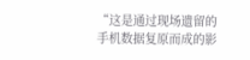“这是通过现场遗留的手机数据复原而成的影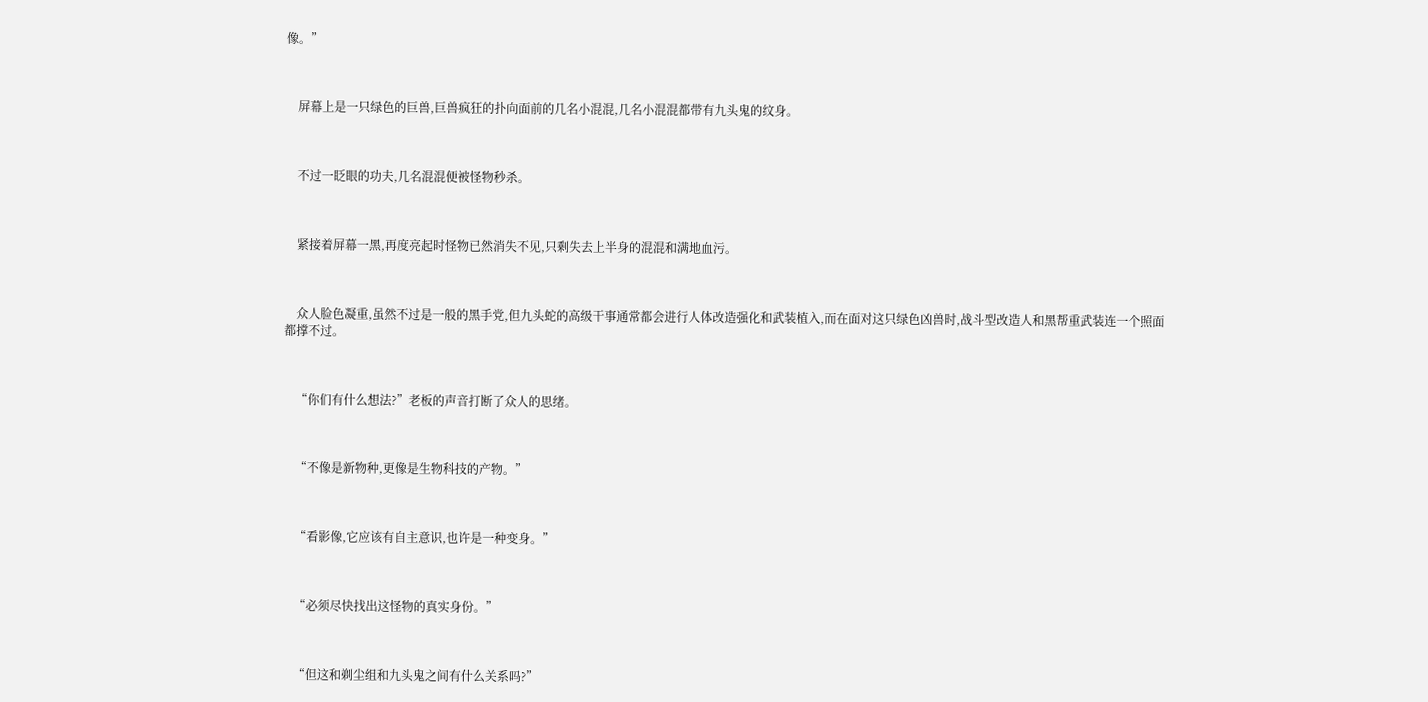像。”



    屏幕上是一只绿色的巨兽,巨兽疯狂的扑向面前的几名小混混,几名小混混都带有九头鬼的纹身。



    不过一眨眼的功夫,几名混混便被怪物秒杀。



    紧接着屏幕一黑,再度亮起时怪物已然消失不见,只剩失去上半身的混混和满地血污。



    众人脸色凝重,虽然不过是一般的黑手党,但九头蛇的高级干事通常都会进行人体改造强化和武装植入,而在面对这只绿色凶兽时,战斗型改造人和黑帮重武装连一个照面都撑不过。



    “你们有什么想法?”老板的声音打断了众人的思绪。



    “不像是新物种,更像是生物科技的产物。”



    “看影像,它应该有自主意识,也许是一种变身。”



    “必须尽快找出这怪物的真实身份。”



    “但这和剃尘组和九头鬼之间有什么关系吗?”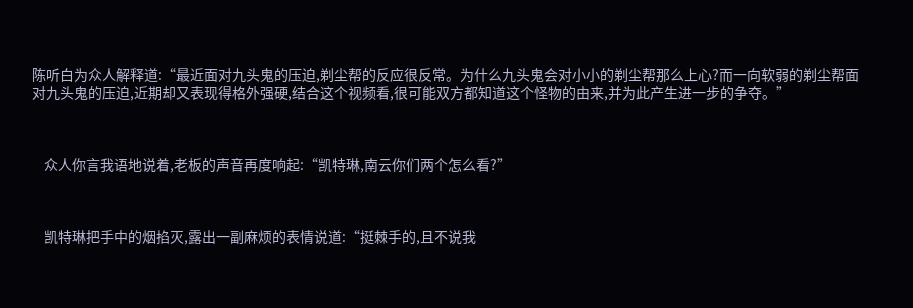陈听白为众人解释道:“最近面对九头鬼的压迫,剃尘帮的反应很反常。为什么九头鬼会对小小的剃尘帮那么上心?而一向软弱的剃尘帮面对九头鬼的压迫,近期却又表现得格外强硬,结合这个视频看,很可能双方都知道这个怪物的由来,并为此产生进一步的争夺。”



    众人你言我语地说着,老板的声音再度响起:“凯特琳,南云你们两个怎么看?”



    凯特琳把手中的烟掐灭,露出一副麻烦的表情说道:“挺棘手的,且不说我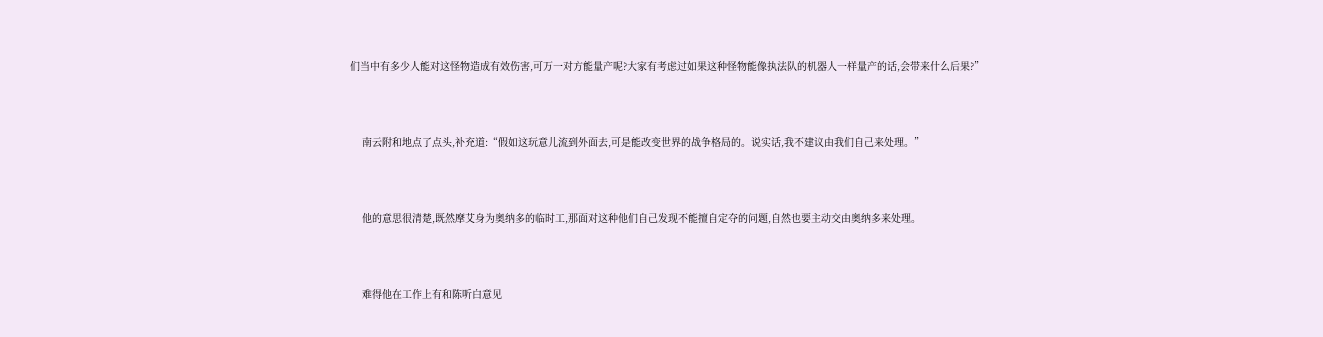们当中有多少人能对这怪物造成有效伤害,可万一对方能量产呢?大家有考虑过如果这种怪物能像执法队的机器人一样量产的话,会带来什么后果?”



    南云附和地点了点头,补充道:“假如这玩意儿流到外面去,可是能改变世界的战争格局的。说实话,我不建议由我们自己来处理。”



    他的意思很清楚,既然摩艾身为奥纳多的临时工,那面对这种他们自己发现不能擅自定夺的问题,自然也要主动交由奥纳多来处理。



    难得他在工作上有和陈听白意见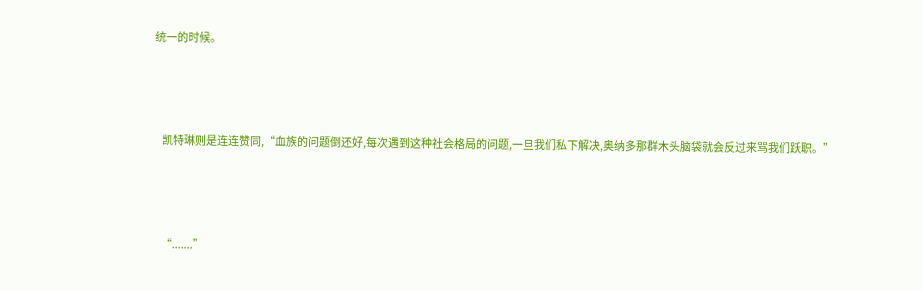统一的时候。



    凯特琳则是连连赞同,“血族的问题倒还好,每次遇到这种社会格局的问题,一旦我们私下解决,奥纳多那群木头脑袋就会反过来骂我们跃职。”



    “.......”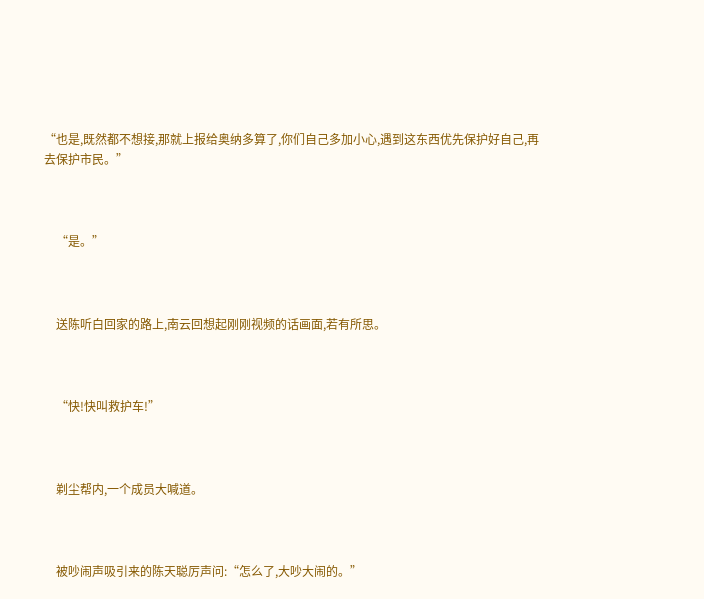“也是,既然都不想接,那就上报给奥纳多算了,你们自己多加小心,遇到这东西优先保护好自己,再去保护市民。”



    “是。”



    送陈听白回家的路上,南云回想起刚刚视频的话画面,若有所思。



    “快!快叫救护车!”



    剃尘帮内,一个成员大喊道。



    被吵闹声吸引来的陈天聪厉声问:“怎么了,大吵大闹的。”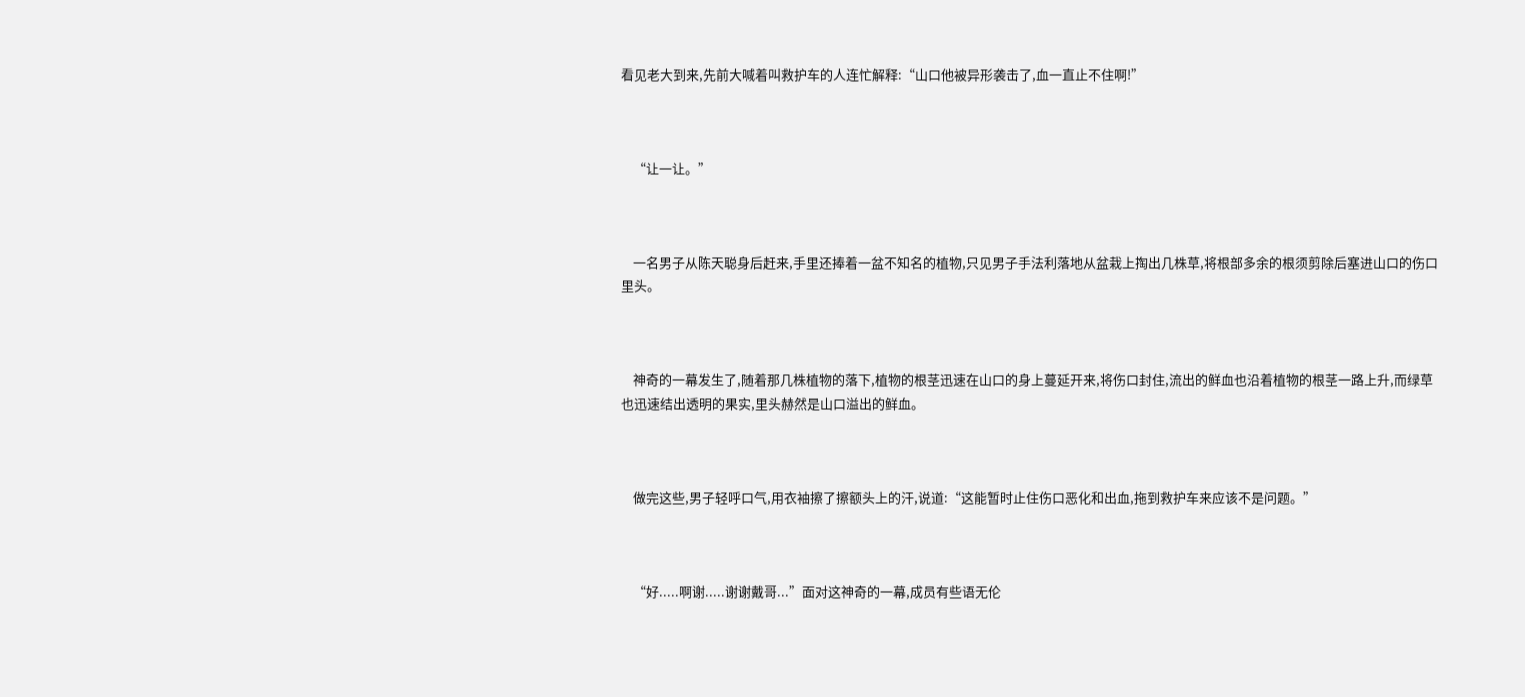看见老大到来,先前大喊着叫救护车的人连忙解释:“山口他被异形袭击了,血一直止不住啊!”



    “让一让。”



    一名男子从陈天聪身后赶来,手里还捧着一盆不知名的植物,只见男子手法利落地从盆栽上掏出几株草,将根部多余的根须剪除后塞进山口的伤口里头。



    神奇的一幕发生了,随着那几株植物的落下,植物的根茎迅速在山口的身上蔓延开来,将伤口封住,流出的鲜血也沿着植物的根茎一路上升,而绿草也迅速结出透明的果实,里头赫然是山口溢出的鲜血。



    做完这些,男子轻呼口气,用衣袖擦了擦额头上的汗,说道:“这能暂时止住伤口恶化和出血,拖到救护车来应该不是问题。”



    “好.....啊谢.....谢谢戴哥...”面对这神奇的一幕,成员有些语无伦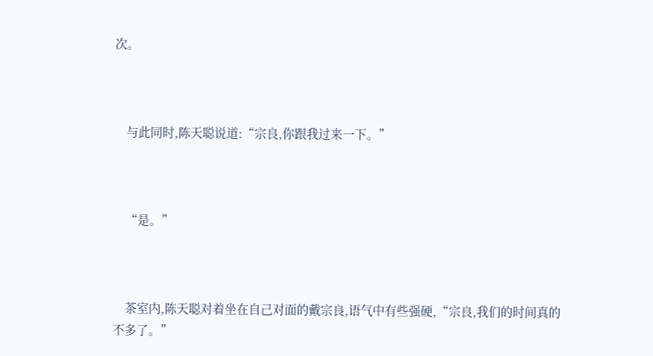次。



    与此同时,陈天聪说道:“宗良,你跟我过来一下。”



    “是。”



    茶室内,陈天聪对着坐在自己对面的戴宗良,语气中有些强硬,“宗良,我们的时间真的不多了。”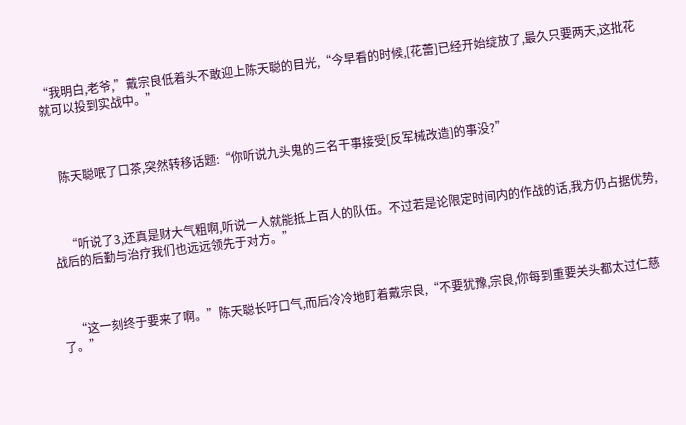“我明白,老爷,”戴宗良低着头不敢迎上陈天聪的目光,“今早看的时候,[花蕾]已经开始绽放了,最久只要两天,这批花就可以投到实战中。”



    陈天聪呡了口茶,突然转移话题:“你听说九头鬼的三名干事接受[反军械改造]的事没?”



    “听说了3,还真是财大气粗啊,听说一人就能抵上百人的队伍。不过若是论限定时间内的作战的话,我方仍占据优势,战后的后勤与治疗我们也远远领先于对方。”



    “这一刻终于要来了啊。”陈天聪长吁口气,而后冷冷地盯着戴宗良,“不要犹豫,宗良,你每到重要关头都太过仁慈了。”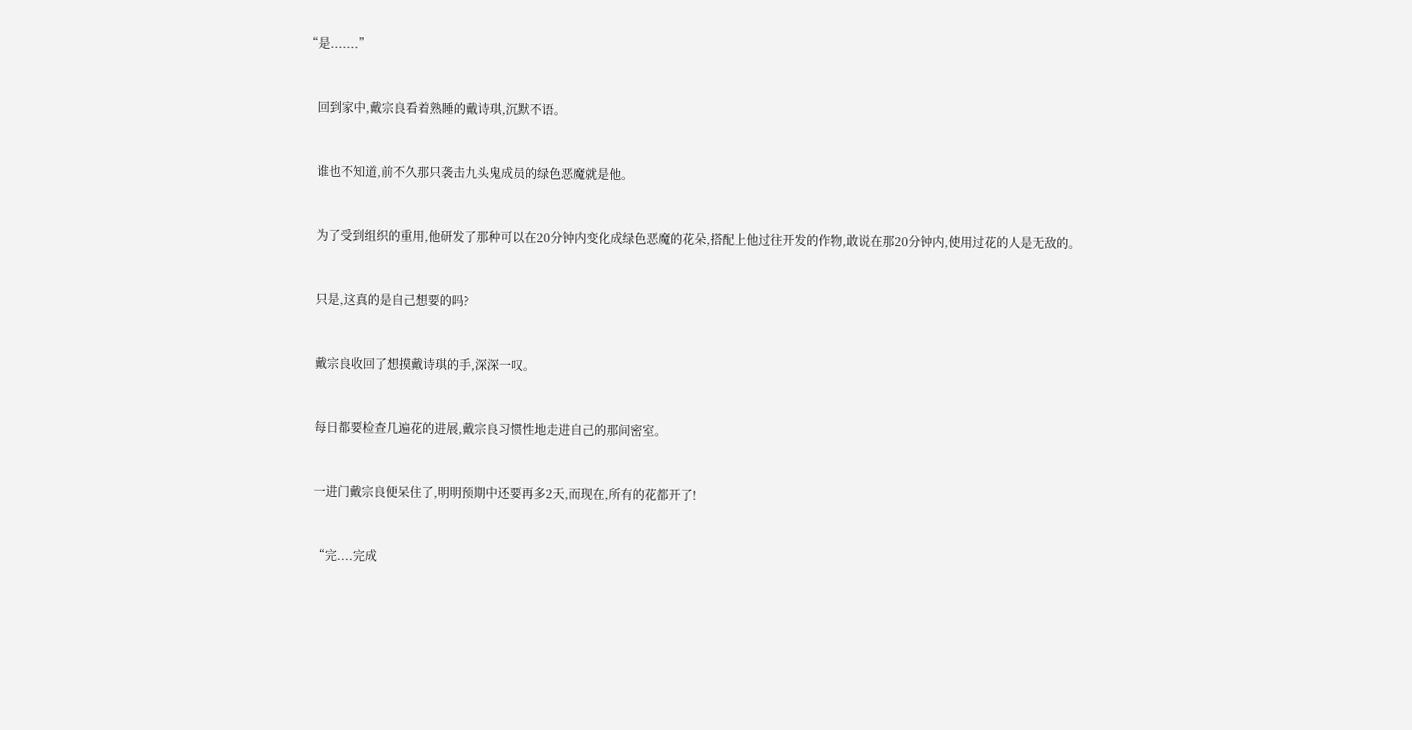“是.......”



    回到家中,戴宗良看着熟睡的戴诗琪,沉默不语。



    谁也不知道,前不久那只袭击九头鬼成员的绿色恶魔就是他。



    为了受到组织的重用,他研发了那种可以在20分钟内变化成绿色恶魔的花朵,搭配上他过往开发的作物,敢说在那20分钟内,使用过花的人是无敌的。



    只是,这真的是自己想要的吗?



    戴宗良收回了想摸戴诗琪的手,深深一叹。



    每日都要检查几遍花的进展,戴宗良习惯性地走进自己的那间密室。



    一进门戴宗良便呆住了,明明预期中还要再多2天,而现在,所有的花都开了!



    “完....完成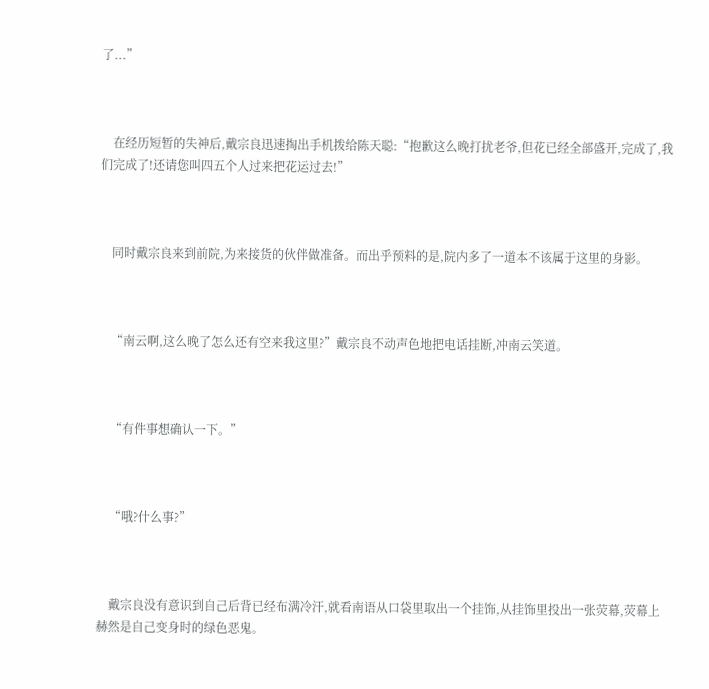了...”



    在经历短暂的失神后,戴宗良迅速掏出手机拨给陈天聪:“抱歉这么晚打扰老爷,但花已经全部盛开,完成了,我们完成了!还请您叫四五个人过来把花运过去!”



    同时戴宗良来到前院,为来接货的伙伴做准备。而出乎预料的是,院内多了一道本不该属于这里的身影。



    “南云啊,这么晚了怎么还有空来我这里?”戴宗良不动声色地把电话挂断,冲南云笑道。



    “有件事想确认一下。”



    “哦?什么事?”



    戴宗良没有意识到自己后背已经布满冷汗,就看南语从口袋里取出一个挂饰,从挂饰里投出一张荧幕,荧幕上赫然是自己变身时的绿色恶鬼。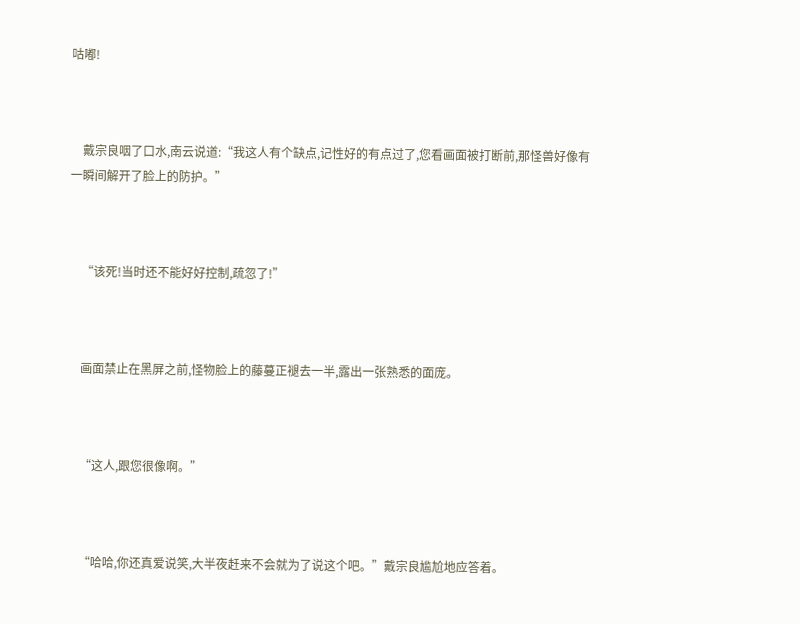咕嘟!



    戴宗良咽了口水,南云说道:“我这人有个缺点,记性好的有点过了,您看画面被打断前,那怪兽好像有一瞬间解开了脸上的防护。”



    “该死!当时还不能好好控制,疏忽了!”



    画面禁止在黑屏之前,怪物脸上的藤蔓正褪去一半,露出一张熟悉的面庞。



    “这人,跟您很像啊。”



    “哈哈,你还真爱说笑,大半夜赶来不会就为了说这个吧。”戴宗良尴尬地应答着。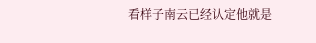看样子南云已经认定他就是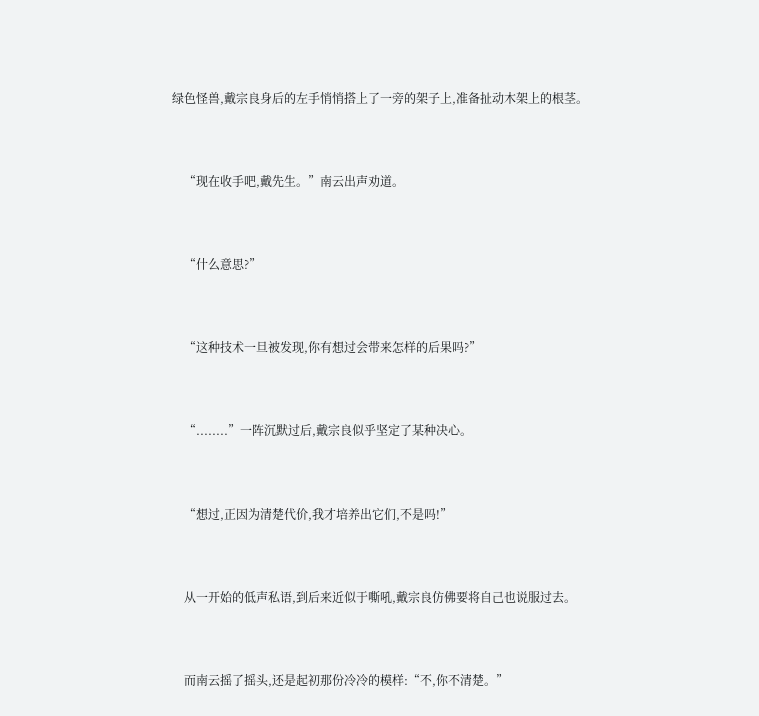绿色怪兽,戴宗良身后的左手悄悄搭上了一旁的架子上,准备扯动木架上的根茎。



    “现在收手吧,戴先生。”南云出声劝道。



    “什么意思?”



    “这种技术一旦被发现,你有想过会带来怎样的后果吗?”



    “........”一阵沉默过后,戴宗良似乎坚定了某种决心。



    “想过,正因为清楚代价,我才培养出它们,不是吗!”



    从一开始的低声私语,到后来近似于嘶吼,戴宗良仿佛要将自己也说服过去。



    而南云摇了摇头,还是起初那份冷冷的模样:“不,你不清楚。”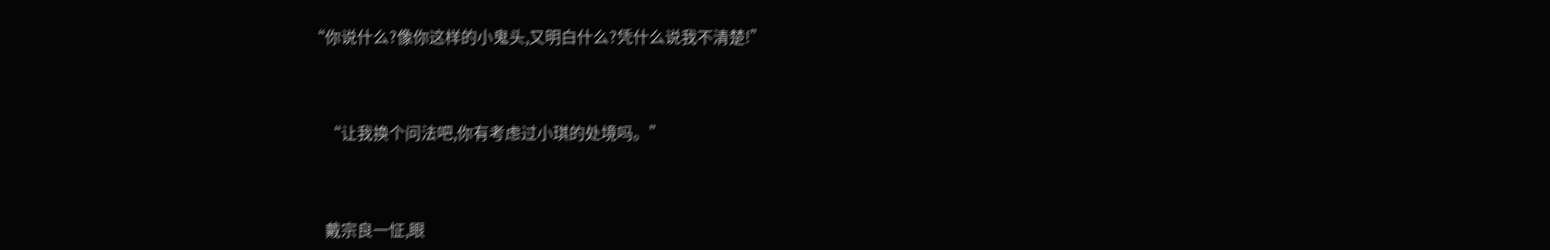“你说什么?像你这样的小鬼头,又明白什么?凭什么说我不清楚!”



    “让我换个问法吧,你有考虑过小琪的处境吗。”



    戴宗良一怔,眼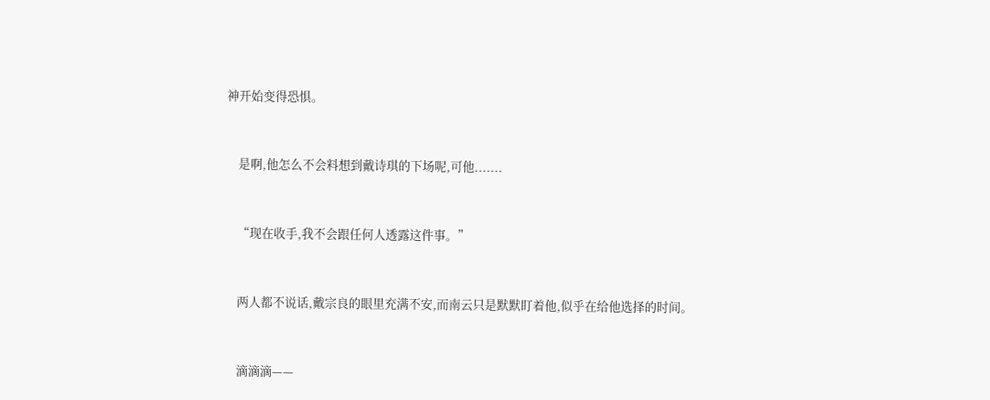神开始变得恐惧。



    是啊,他怎么不会料想到戴诗琪的下场呢,可他.......



    “现在收手,我不会跟任何人透露这件事。”



    两人都不说话,戴宗良的眼里充满不安,而南云只是默默盯着他,似乎在给他选择的时间。



    滴滴滴——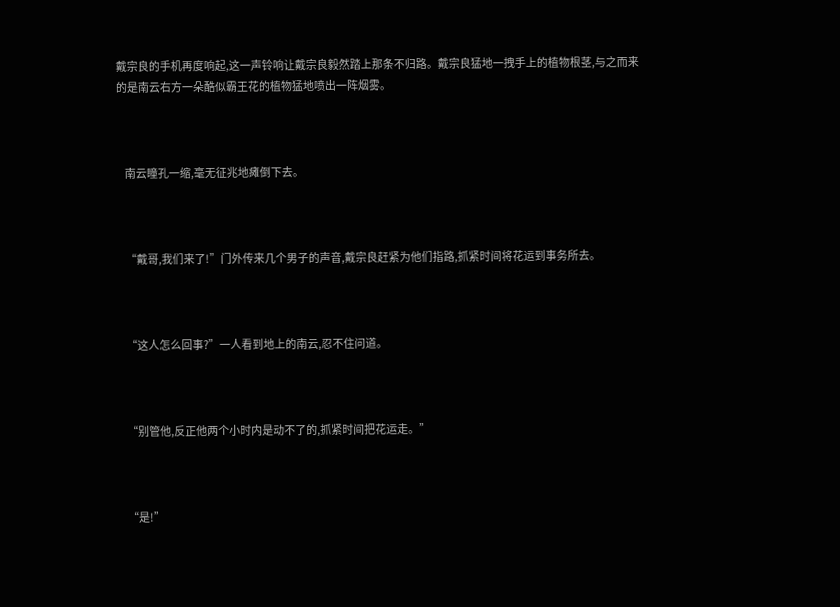戴宗良的手机再度响起,这一声铃响让戴宗良毅然踏上那条不归路。戴宗良猛地一拽手上的植物根茎,与之而来的是南云右方一朵酷似霸王花的植物猛地喷出一阵烟雾。



    南云瞳孔一缩,毫无征兆地瘫倒下去。



    “戴哥,我们来了!”门外传来几个男子的声音,戴宗良赶紧为他们指路,抓紧时间将花运到事务所去。



    “这人怎么回事?”一人看到地上的南云,忍不住问道。



    “别管他,反正他两个小时内是动不了的,抓紧时间把花运走。”



    “是!”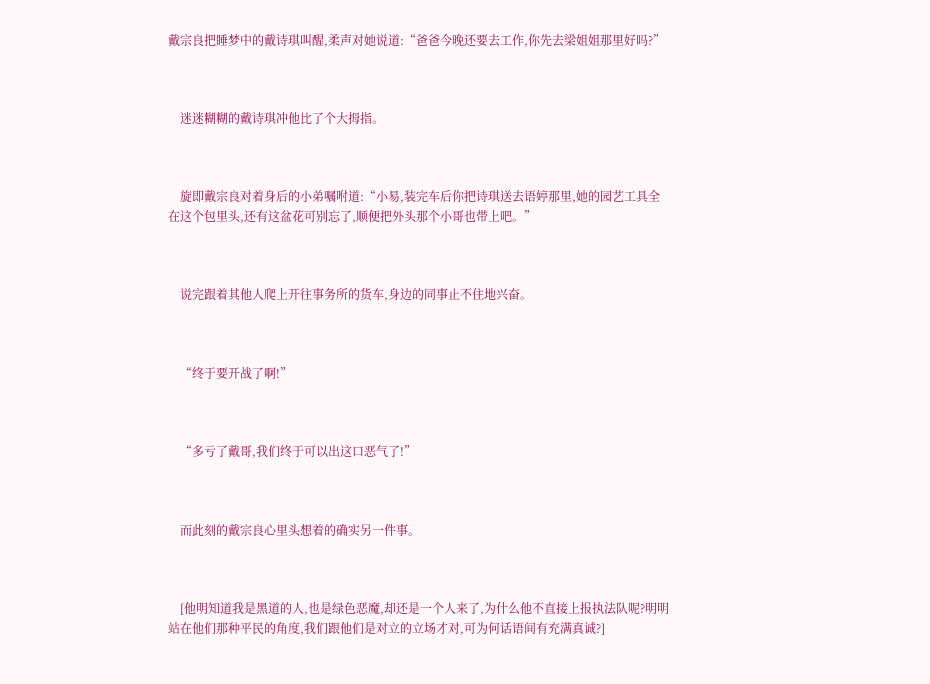戴宗良把睡梦中的戴诗琪叫醒,柔声对她说道:“爸爸今晚还要去工作,你先去梁姐姐那里好吗?”



    迷迷糊糊的戴诗琪冲他比了个大拇指。



    旋即戴宗良对着身后的小弟嘱咐道:“小易,装完车后你把诗琪送去语婷那里,她的园艺工具全在这个包里头,还有这盆花可别忘了,顺便把外头那个小哥也带上吧。”



    说完跟着其他人爬上开往事务所的货车,身边的同事止不住地兴奋。



    “终于要开战了啊!”



    “多亏了戴哥,我们终于可以出这口恶气了!”



    而此刻的戴宗良心里头想着的确实另一件事。



    [他明知道我是黑道的人,也是绿色恶魔,却还是一个人来了,为什么他不直接上报执法队呢?明明站在他们那种平民的角度,我们跟他们是对立的立场才对,可为何话语间有充满真诚?]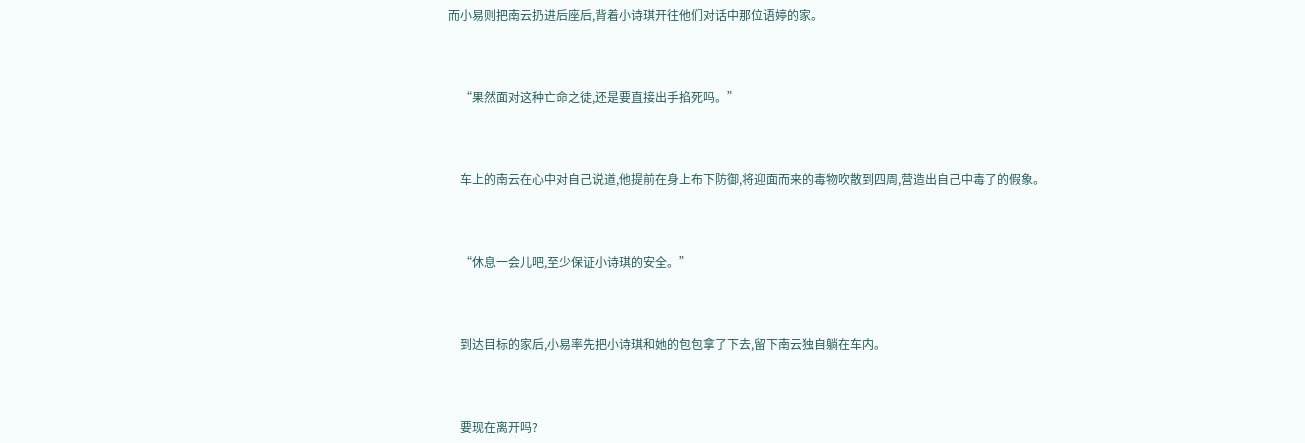而小易则把南云扔进后座后,背着小诗琪开往他们对话中那位语婷的家。



    “果然面对这种亡命之徒,还是要直接出手掐死吗。”



    车上的南云在心中对自己说道,他提前在身上布下防御,将迎面而来的毒物吹散到四周,营造出自己中毒了的假象。



    “休息一会儿吧,至少保证小诗琪的安全。”



    到达目标的家后,小易率先把小诗琪和她的包包拿了下去,留下南云独自躺在车内。



    要现在离开吗?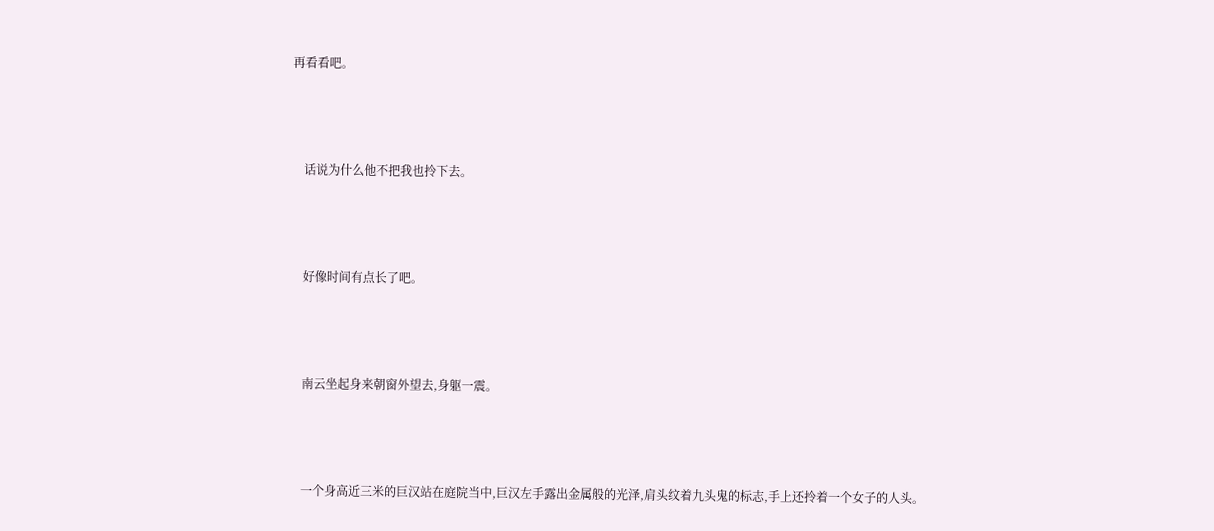再看看吧。



    话说为什么他不把我也拎下去。



    好像时间有点长了吧。



    南云坐起身来朝窗外望去,身躯一震。



    一个身高近三米的巨汉站在庭院当中,巨汉左手露出金属般的光泽,肩头纹着九头鬼的标志,手上还拎着一个女子的人头。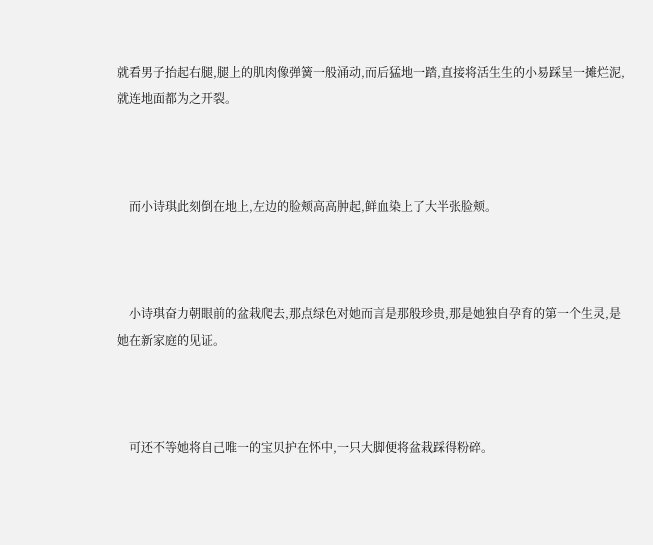就看男子抬起右腿,腿上的肌肉像弹簧一般涌动,而后猛地一踏,直接将活生生的小易踩呈一摊烂泥,就连地面都为之开裂。



    而小诗琪此刻倒在地上,左边的脸颊高高肿起,鲜血染上了大半张脸颊。



    小诗琪奋力朝眼前的盆栽爬去,那点绿色对她而言是那般珍贵,那是她独自孕育的第一个生灵,是她在新家庭的见证。



    可还不等她将自己唯一的宝贝护在怀中,一只大脚便将盆栽踩得粉碎。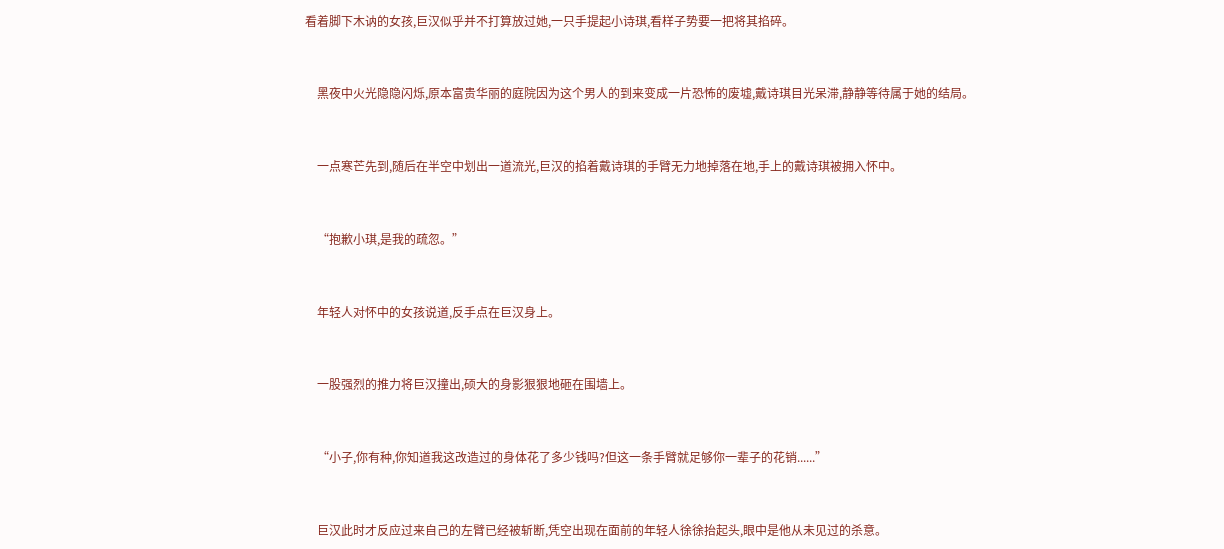看着脚下木讷的女孩,巨汉似乎并不打算放过她,一只手提起小诗琪,看样子势要一把将其掐碎。



    黑夜中火光隐隐闪烁,原本富贵华丽的庭院因为这个男人的到来变成一片恐怖的废墟,戴诗琪目光呆滞,静静等待属于她的结局。



    一点寒芒先到,随后在半空中划出一道流光,巨汉的掐着戴诗琪的手臂无力地掉落在地,手上的戴诗琪被拥入怀中。



    “抱歉小琪,是我的疏忽。”



    年轻人对怀中的女孩说道,反手点在巨汉身上。



    一股强烈的推力将巨汉撞出,硕大的身影狠狠地砸在围墙上。



    “小子,你有种,你知道我这改造过的身体花了多少钱吗?但这一条手臂就足够你一辈子的花销......”



    巨汉此时才反应过来自己的左臂已经被斩断,凭空出现在面前的年轻人徐徐抬起头,眼中是他从未见过的杀意。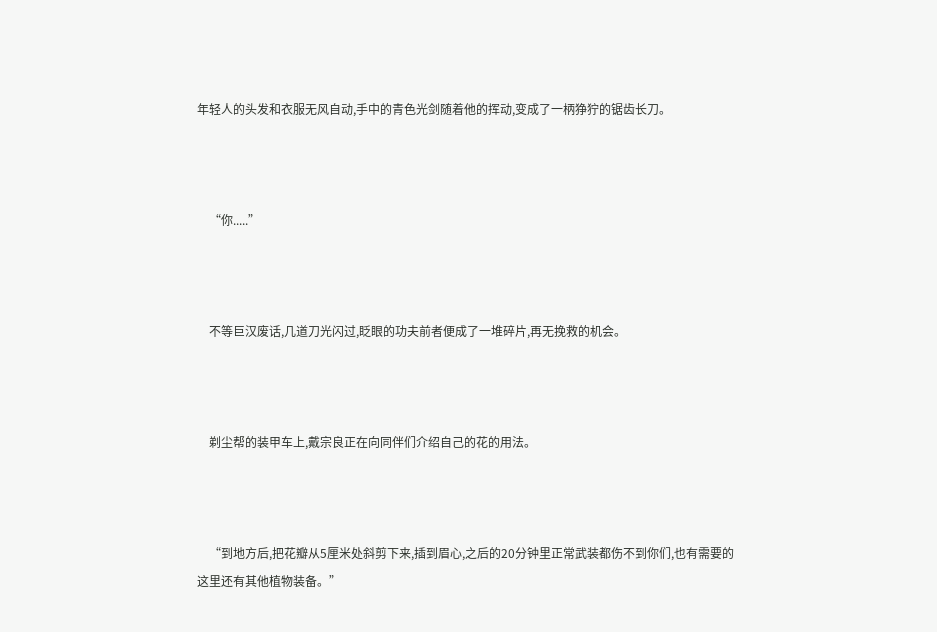年轻人的头发和衣服无风自动,手中的青色光剑随着他的挥动,变成了一柄狰狞的锯齿长刀。



    “你.....”



    不等巨汉废话,几道刀光闪过,眨眼的功夫前者便成了一堆碎片,再无挽救的机会。



    剃尘帮的装甲车上,戴宗良正在向同伴们介绍自己的花的用法。



    “到地方后,把花瓣从5厘米处斜剪下来,插到眉心,之后的20分钟里正常武装都伤不到你们,也有需要的这里还有其他植物装备。”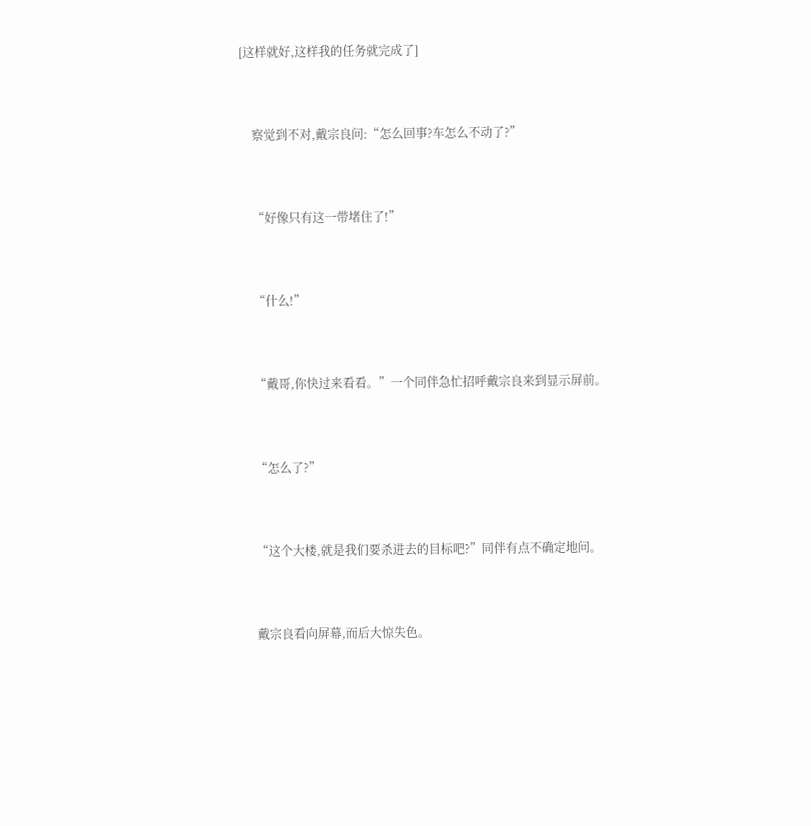[这样就好,这样我的任务就完成了]



    察觉到不对,戴宗良问:“怎么回事?车怎么不动了?”



    “好像只有这一带堵住了!”



    “什么!”



    “戴哥,你快过来看看。”一个同伴急忙招呼戴宗良来到显示屏前。



    “怎么了?”



    “这个大楼,就是我们要杀进去的目标吧?”同伴有点不确定地问。



    戴宗良看向屏幕,而后大惊失色。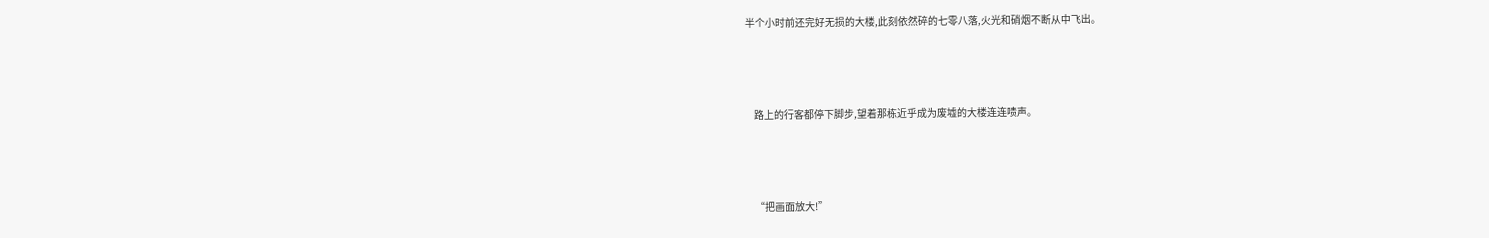半个小时前还完好无损的大楼,此刻依然碎的七零八落,火光和硝烟不断从中飞出。



    路上的行客都停下脚步,望着那栋近乎成为废墟的大楼连连啧声。



    “把画面放大!”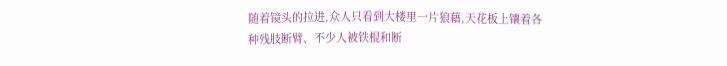随着镜头的拉进,众人只看到大楼里一片狼藉,天花板上镶着各种残肢断臂、不少人被铁棍和断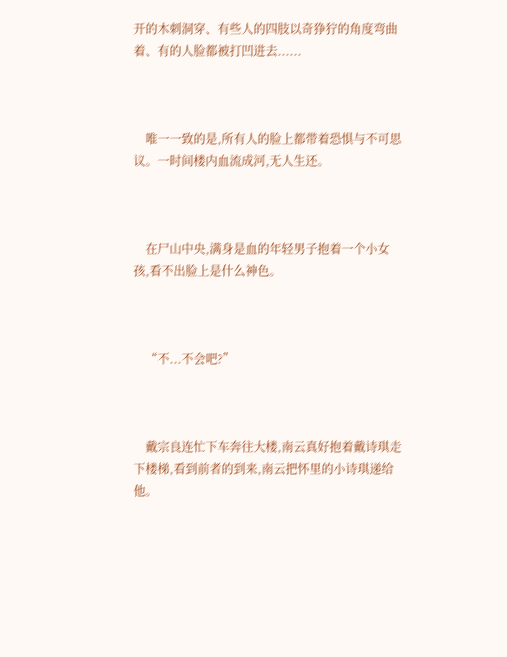开的木刺洞穿、有些人的四肢以奇狰狞的角度弯曲着、有的人脸都被打凹进去......



    唯一一致的是,所有人的脸上都带着恐惧与不可思议。一时间楼内血流成河,无人生还。



    在尸山中央,满身是血的年轻男子抱着一个小女孩,看不出脸上是什么神色。



    “不...不会吧?”



    戴宗良连忙下车奔往大楼,南云真好抱着戴诗琪走下楼梯,看到前者的到来,南云把怀里的小诗琪递给他。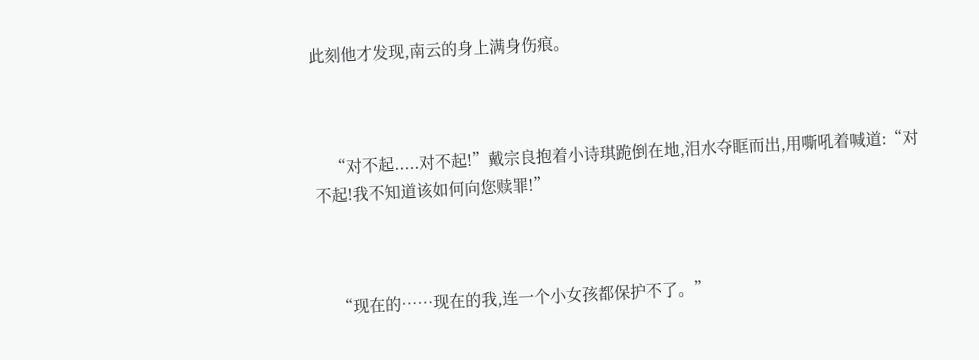此刻他才发现,南云的身上满身伤痕。



    “对不起.....对不起!”戴宗良抱着小诗琪跪倒在地,泪水夺眶而出,用嘶吼着喊道:“对不起!我不知道该如何向您赎罪!”



    “现在的……现在的我,连一个小女孩都保护不了。”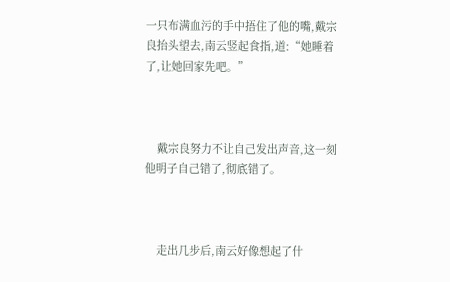一只布满血污的手中捂住了他的嘴,戴宗良抬头望去,南云竖起食指,道:“她睡着了,让她回家先吧。”



    戴宗良努力不让自己发出声音,这一刻他明子自己错了,彻底错了。



    走出几步后,南云好像想起了什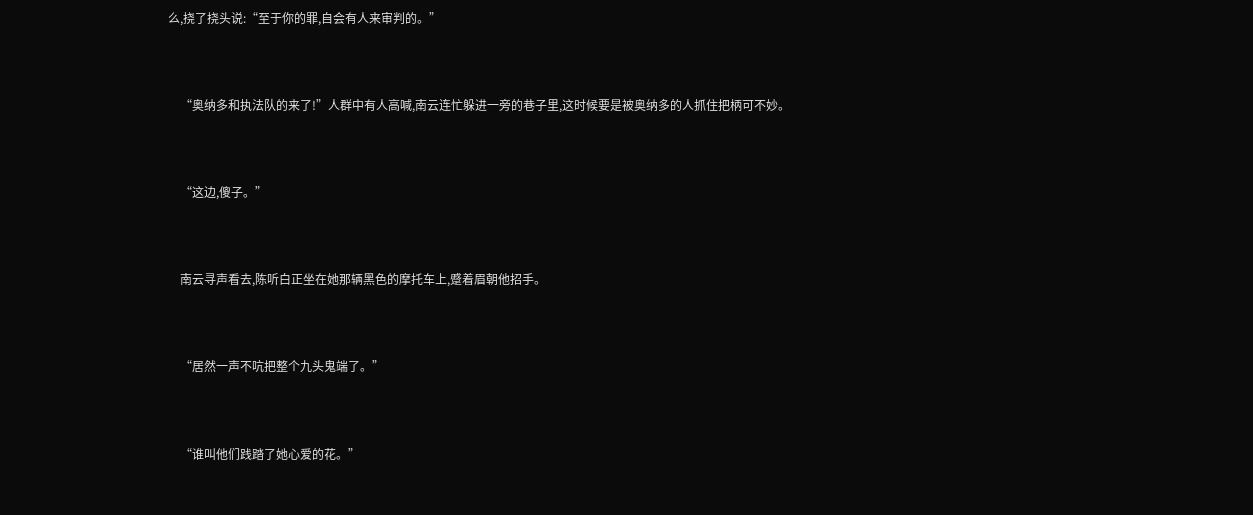么,挠了挠头说:“至于你的罪,自会有人来审判的。”



    “奥纳多和执法队的来了!”人群中有人高喊,南云连忙躲进一旁的巷子里,这时候要是被奥纳多的人抓住把柄可不妙。



    “这边,傻子。”



    南云寻声看去,陈听白正坐在她那辆黑色的摩托车上,蹙着眉朝他招手。



    “居然一声不吭把整个九头鬼端了。”



    “谁叫他们践踏了她心爱的花。”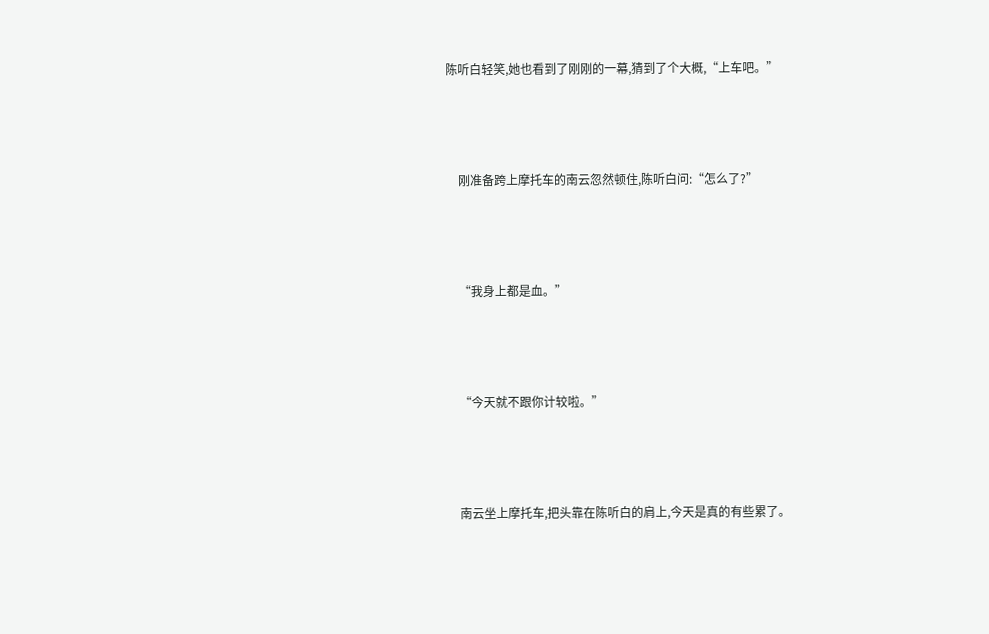陈听白轻笑,她也看到了刚刚的一幕,猜到了个大概,“上车吧。”



    刚准备跨上摩托车的南云忽然顿住,陈听白问:“怎么了?”



    “我身上都是血。”



    “今天就不跟你计较啦。”



    南云坐上摩托车,把头靠在陈听白的肩上,今天是真的有些累了。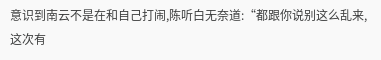意识到南云不是在和自己打闹,陈听白无奈道:“都跟你说别这么乱来,这次有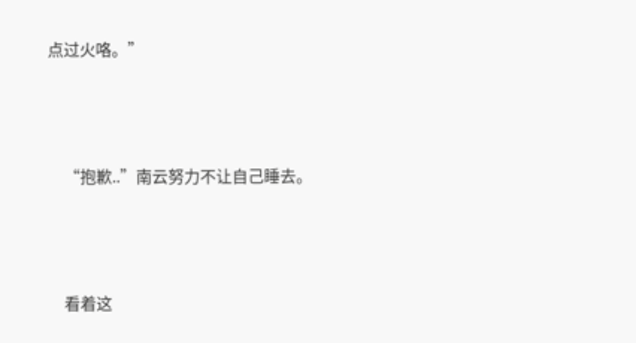点过火咯。”



    “抱歉..”南云努力不让自己睡去。



    看着这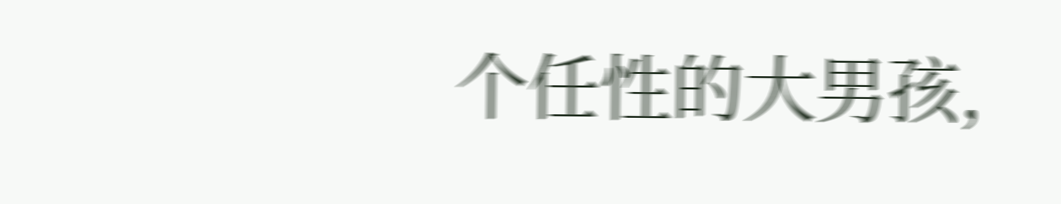个任性的大男孩,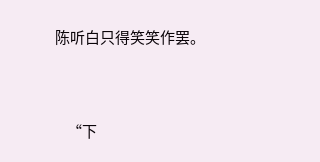陈听白只得笑笑作罢。



    “下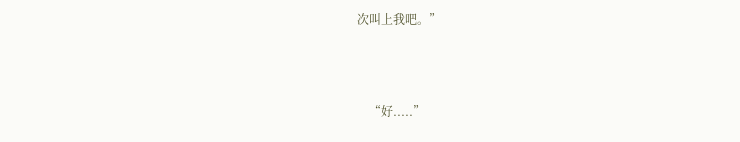次叫上我吧。”



    “好.....”